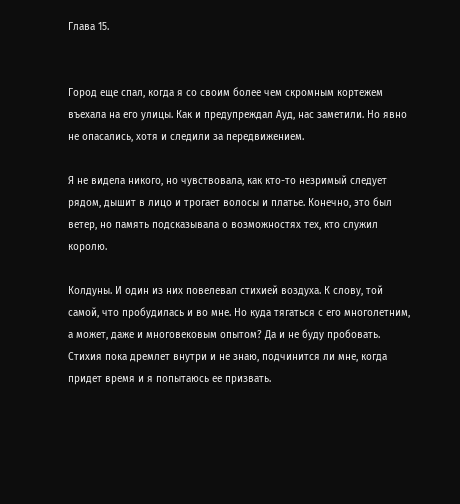Глава 15.


Город еще спал, когда я со своим более чем скромным кортежем въехала на его улицы. Как и предупреждал Ауд, нас заметили. Но явно не опасались, хотя и следили за передвижением.

Я не видела никого, но чувствовала, как кто-то незримый следует рядом, дышит в лицо и трогает волосы и платье. Конечно, это был ветер, но память подсказывала о возможностях тех, кто служил королю.

Колдуны. И один из них повелевал стихией воздуха. К слову, той самой, что пробудилась и во мне. Но куда тягаться с его многолетним, а может, даже и многовековым опытом? Да и не буду пробовать. Стихия пока дремлет внутри и не знаю, подчинится ли мне, когда придет время и я попытаюсь ее призвать.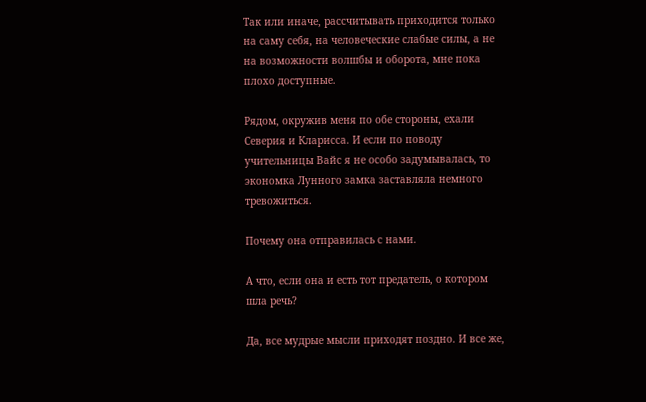Так или иначе, рассчитывать приходится только на саму себя, на человеческие слабые силы, а не на возможности волшбы и оборота, мне пока плохо доступные.

Рядом, окружив меня по обе стороны, ехали Северия и Кларисса. И если по поводу учительницы Вайс я не особо задумывалась, то экономка Лунного замка заставляла немного тревожиться.

Почему она отправилась с нами.

А что, если она и есть тот предатель, о котором шла речь?

Да, все мудрые мысли приходят поздно. И все же,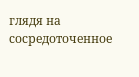глядя на сосредоточенное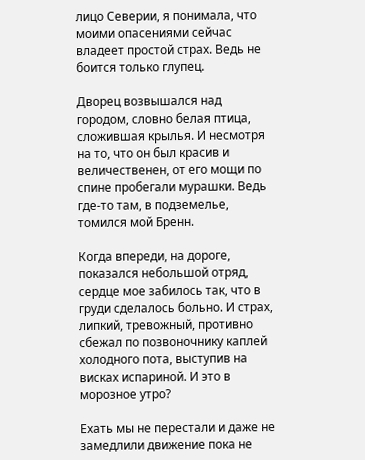лицо Северии, я понимала, что моими опасениями сейчас владеет простой страх. Ведь не боится только глупец.

Дворец возвышался над городом, словно белая птица, сложившая крылья. И несмотря на то, что он был красив и величественен, от его мощи по спине пробегали мурашки. Ведь где-то там, в подземелье, томился мой Бренн.

Когда впереди, на дороге, показался небольшой отряд, сердце мое забилось так, что в груди сделалось больно. И страх, липкий, тревожный, противно сбежал по позвоночнику каплей холодного пота, выступив на висках испариной. И это в морозное утро?

Ехать мы не перестали и даже не замедлили движение пока не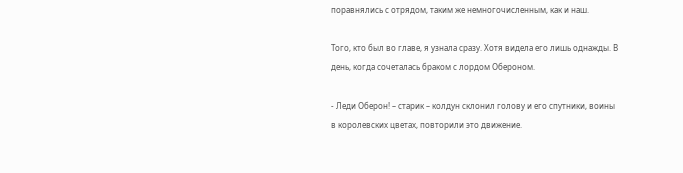поравнялись с отрядом, таким же немногочисленным, как и наш.

Того, кто был во главе, я узнала сразу. Хотя видела его лишь однажды. В день, когда сочеталась браком с лордом Обероном.

- Леди Оберон! – старик – колдун склонил голову и его спутники, воины в королевских цветах, повторили это движение.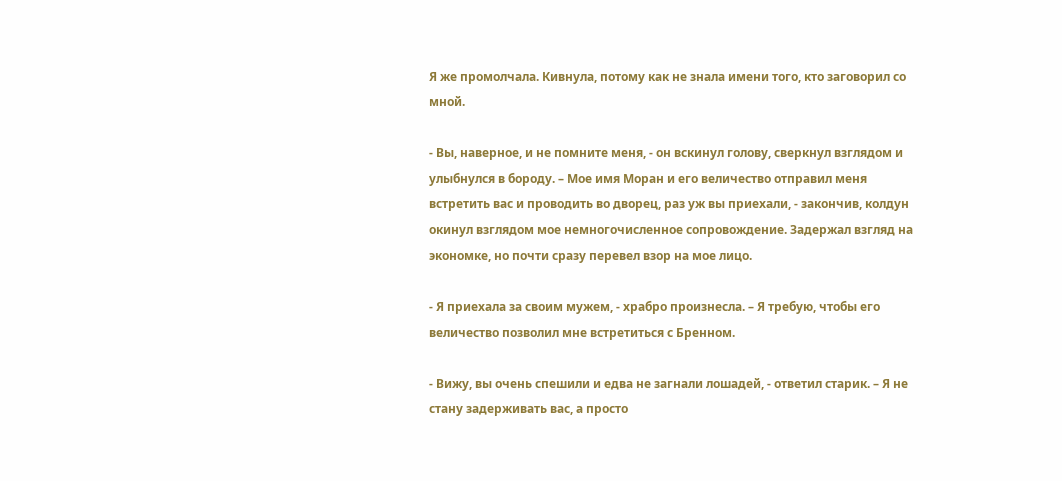Я же промолчала. Кивнула, потому как не знала имени того, кто заговорил со мной.

- Вы, наверное, и не помните меня, - он вскинул голову, сверкнул взглядом и улыбнулся в бороду. – Мое имя Моран и его величество отправил меня встретить вас и проводить во дворец, раз уж вы приехали, - закончив, колдун окинул взглядом мое немногочисленное сопровождение. Задержал взгляд на экономке, но почти сразу перевел взор на мое лицо.

- Я приехала за своим мужем, - храбро произнесла. – Я требую, чтобы его величество позволил мне встретиться с Бренном.

- Вижу, вы очень спешили и едва не загнали лошадей, - ответил старик. – Я не стану задерживать вас, а просто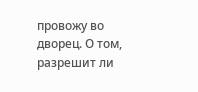провожу во дворец. О том, разрешит ли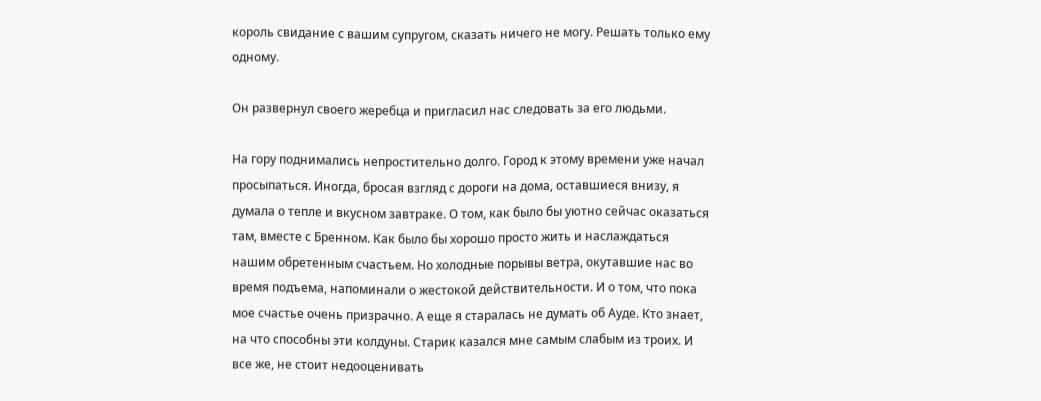король свидание с вашим супругом, сказать ничего не могу. Решать только ему одному.

Он развернул своего жеребца и пригласил нас следовать за его людьми.

На гору поднимались непростительно долго. Город к этому времени уже начал просыпаться. Иногда, бросая взгляд с дороги на дома, оставшиеся внизу, я думала о тепле и вкусном завтраке. О том, как было бы уютно сейчас оказаться там, вместе с Бренном. Как было бы хорошо просто жить и наслаждаться нашим обретенным счастьем. Но холодные порывы ветра, окутавшие нас во время подъема, напоминали о жестокой действительности. И о том, что пока мое счастье очень призрачно. А еще я старалась не думать об Ауде. Кто знает, на что способны эти колдуны. Старик казался мне самым слабым из троих. И все же, не стоит недооценивать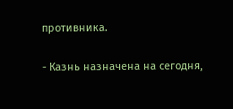противника.

- Казнь назначена на сегодня,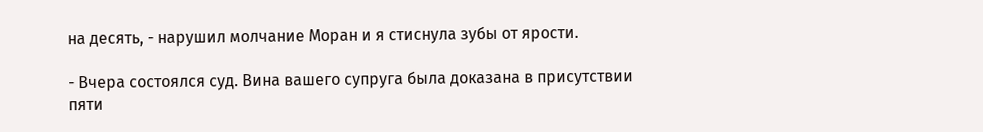на десять, - нарушил молчание Моран и я стиснула зубы от ярости.

- Вчера состоялся суд. Вина вашего супруга была доказана в присутствии пяти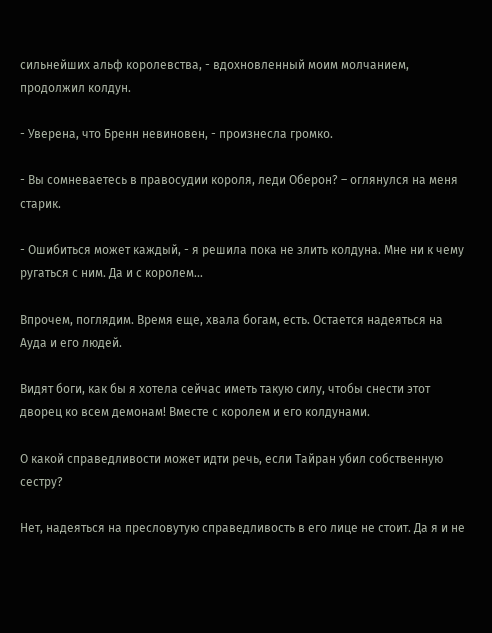сильнейших альф королевства, - вдохновленный моим молчанием, продолжил колдун.

- Уверена, что Бренн невиновен, - произнесла громко.

- Вы сомневаетесь в правосудии короля, леди Оберон? – оглянулся на меня старик.

- Ошибиться может каждый, - я решила пока не злить колдуна. Мне ни к чему ругаться с ним. Да и с королем…

Впрочем, поглядим. Время еще, хвала богам, есть. Остается надеяться на Ауда и его людей.

Видят боги, как бы я хотела сейчас иметь такую силу, чтобы снести этот дворец ко всем демонам! Вместе с королем и его колдунами.

О какой справедливости может идти речь, если Тайран убил собственную сестру?

Нет, надеяться на пресловутую справедливость в его лице не стоит. Да я и не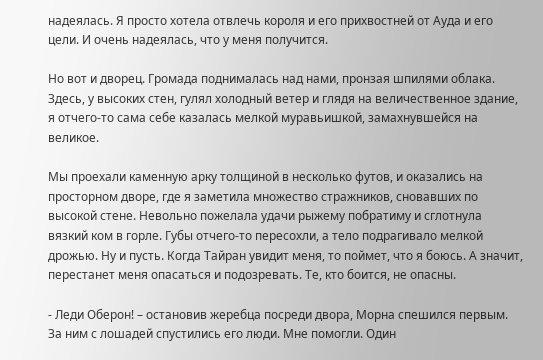надеялась. Я просто хотела отвлечь короля и его прихвостней от Ауда и его цели. И очень надеялась, что у меня получится.

Но вот и дворец. Громада поднималась над нами, пронзая шпилями облака. Здесь, у высоких стен, гулял холодный ветер и глядя на величественное здание, я отчего-то сама себе казалась мелкой муравьишкой, замахнувшейся на великое.

Мы проехали каменную арку толщиной в несколько футов, и оказались на просторном дворе, где я заметила множество стражников, сновавших по высокой стене. Невольно пожелала удачи рыжему побратиму и сглотнула вязкий ком в горле. Губы отчего-то пересохли, а тело подрагивало мелкой дрожью. Ну и пусть. Когда Тайран увидит меня, то поймет, что я боюсь. А значит, перестанет меня опасаться и подозревать. Те, кто боится, не опасны.

- Леди Оберон! – остановив жеребца посреди двора, Морна спешился первым. За ним с лошадей спустились его люди. Мне помогли. Один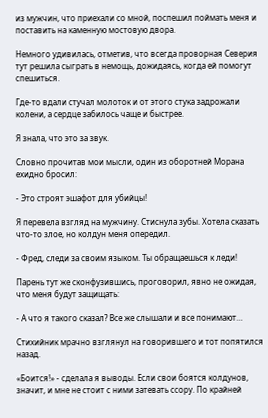из мужчин, что приехали со мной, поспешил поймать меня и поставить на каменную мостовую двора.

Немного удивилась, отметив, что всегда проворная Северия тут решила сыграть в немощь, дожидаясь, когда ей помогут спешиться.

Где-то вдали стучал молоток и от этого стука задрожали колени, а сердце забилось чаще и быстрее.

Я знала, что это за звук.

Словно прочитав мои мысли, один из оборотней Морана ехидно бросил:

- Это строят эшафот для убийцы!

Я перевела взгляд на мужчину. Стиснула зубы. Хотела сказать что-то злое, но колдун меня опередил.

- Фред, следи за своим языком. Ты обращаешься к леди!

Парень тут же сконфузившись, проговорил, явно не ожидая, что меня будут защищать:

- А что я такого сказал? Все же слышали и все понимают…

Стихийник мрачно взглянул на говорившего и тот попятился назад.

«Боится!» - сделала я выводы. Если свои боятся колдунов, значит, и мне не стоит с ними затевать ссору. По крайней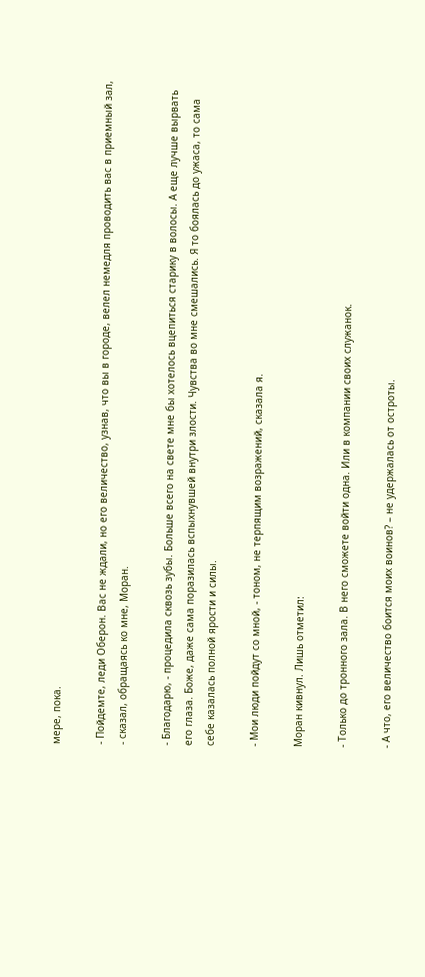мере, пока.

- Пойдемте, леди Оберон. Вас не ждали, но его величество, узнав, что вы в городе, велел немедля проводить вас в приемный зал, - сказал, обращаясь ко мне, Моран.

- Благодарю, - процедила сквозь зубы. Больше всего на свете мне бы хотелось вцепиться старику в волосы. А еще лучше вырвать его глаза. Боже, даже сама поразилась вспыхнувшей внутри злости. Чувства во мне смешались. Я то боялась до ужаса, то сама себе казалась полной ярости и силы.

- Мои люди пойдут со мной, - тоном, не терпящим возражений, сказала я.

Моран кивнул. Лишь отметил:

- Только до тронного зала. В него сможете войти одна. Или в компании своих служанок.

- А что, его величество боится моих воинов? – не удержалась от остроты.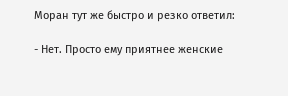Моран тут же быстро и резко ответил:

- Нет. Просто ему приятнее женские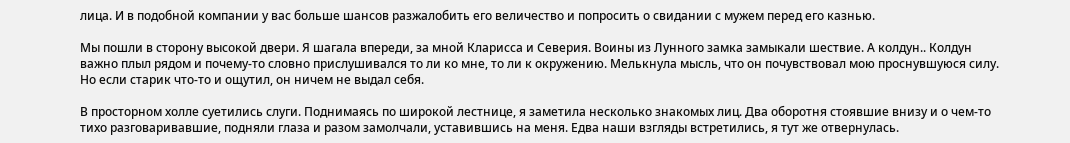лица. И в подобной компании у вас больше шансов разжалобить его величество и попросить о свидании с мужем перед его казнью.

Мы пошли в сторону высокой двери. Я шагала впереди, за мной Кларисса и Северия. Воины из Лунного замка замыкали шествие. А колдун.. Колдун важно плыл рядом и почему-то словно прислушивался то ли ко мне, то ли к окружению. Мелькнула мысль, что он почувствовал мою проснувшуюся силу. Но если старик что-то и ощутил, он ничем не выдал себя.

В просторном холле суетились слуги. Поднимаясь по широкой лестнице, я заметила несколько знакомых лиц. Два оборотня стоявшие внизу и о чем-то тихо разговаривавшие, подняли глаза и разом замолчали, уставившись на меня. Едва наши взгляды встретились, я тут же отвернулась.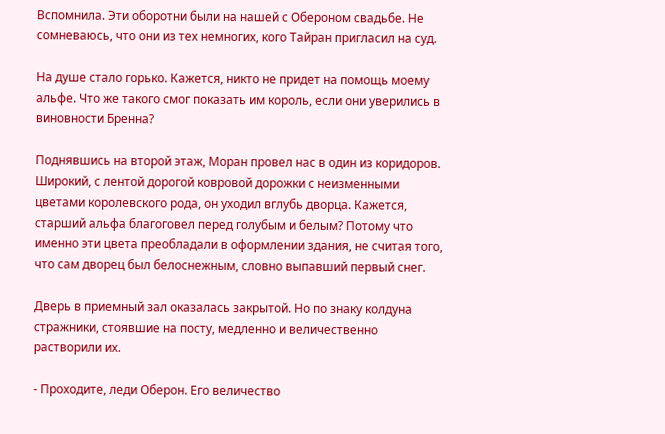Вспомнила. Эти оборотни были на нашей с Обероном свадьбе. Не сомневаюсь, что они из тех немногих, кого Тайран пригласил на суд.

На душе стало горько. Кажется, никто не придет на помощь моему альфе. Что же такого смог показать им король, если они уверились в виновности Бренна?

Поднявшись на второй этаж, Моран провел нас в один из коридоров. Широкий, с лентой дорогой ковровой дорожки с неизменными цветами королевского рода, он уходил вглубь дворца. Кажется, старший альфа благоговел перед голубым и белым? Потому что именно эти цвета преобладали в оформлении здания, не считая того, что сам дворец был белоснежным, словно выпавший первый снег.

Дверь в приемный зал оказалась закрытой. Но по знаку колдуна стражники, стоявшие на посту, медленно и величественно растворили их.

- Проходите, леди Оберон. Его величество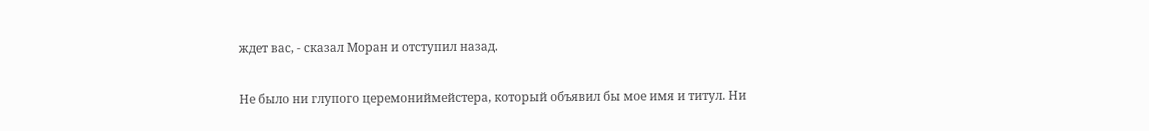ждет вас, - сказал Моран и отступил назад.

Не было ни глупого церемониймейстера, который объявил бы мое имя и титул. Ни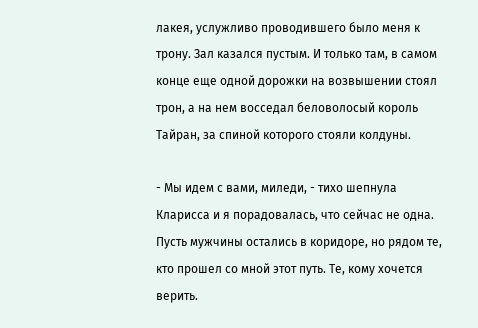лакея, услужливо проводившего было меня к трону. Зал казался пустым. И только там, в самом конце еще одной дорожки на возвышении стоял трон, а на нем восседал беловолосый король Тайран, за спиной которого стояли колдуны.

- Мы идем с вами, миледи, - тихо шепнула Кларисса и я порадовалась, что сейчас не одна. Пусть мужчины остались в коридоре, но рядом те, кто прошел со мной этот путь. Те, кому хочется верить.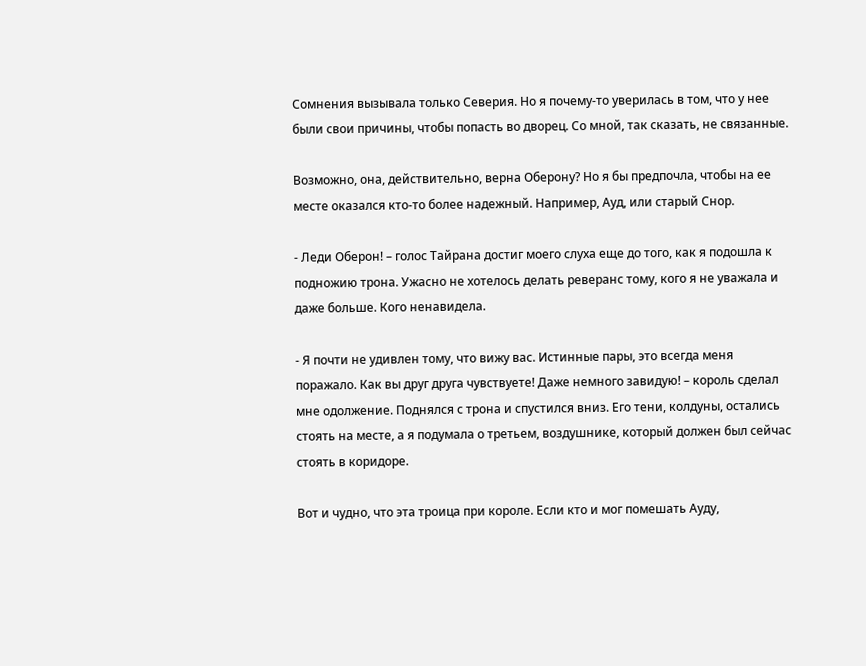Сомнения вызывала только Северия. Но я почему-то уверилась в том, что у нее были свои причины, чтобы попасть во дворец. Со мной, так сказать, не связанные.

Возможно, она, действительно, верна Оберону? Но я бы предпочла, чтобы на ее месте оказался кто-то более надежный. Например, Ауд, или старый Снор.

- Леди Оберон! – голос Тайрана достиг моего слуха еще до того, как я подошла к подножию трона. Ужасно не хотелось делать реверанс тому, кого я не уважала и даже больше. Кого ненавидела.

- Я почти не удивлен тому, что вижу вас. Истинные пары, это всегда меня поражало. Как вы друг друга чувствуете! Даже немного завидую! – король сделал мне одолжение. Поднялся с трона и спустился вниз. Его тени, колдуны, остались стоять на месте, а я подумала о третьем, воздушнике, который должен был сейчас стоять в коридоре.

Вот и чудно, что эта троица при короле. Если кто и мог помешать Ауду,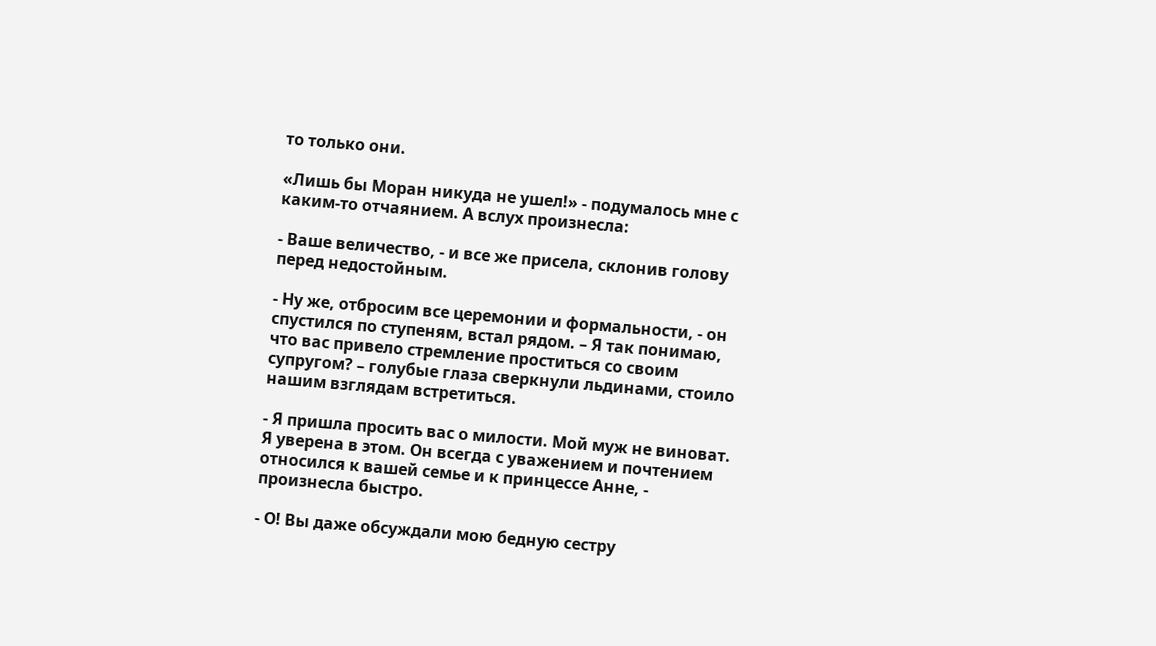то только они.

«Лишь бы Моран никуда не ушел!» - подумалось мне с каким-то отчаянием. А вслух произнесла:

- Ваше величество, - и все же присела, склонив голову перед недостойным.

- Ну же, отбросим все церемонии и формальности, - он спустился по ступеням, встал рядом. – Я так понимаю, что вас привело стремление проститься со своим супругом? – голубые глаза сверкнули льдинами, стоило нашим взглядам встретиться.

- Я пришла просить вас о милости. Мой муж не виноват. Я уверена в этом. Он всегда с уважением и почтением относился к вашей семье и к принцессе Анне, - произнесла быстро.

- О! Вы даже обсуждали мою бедную сестру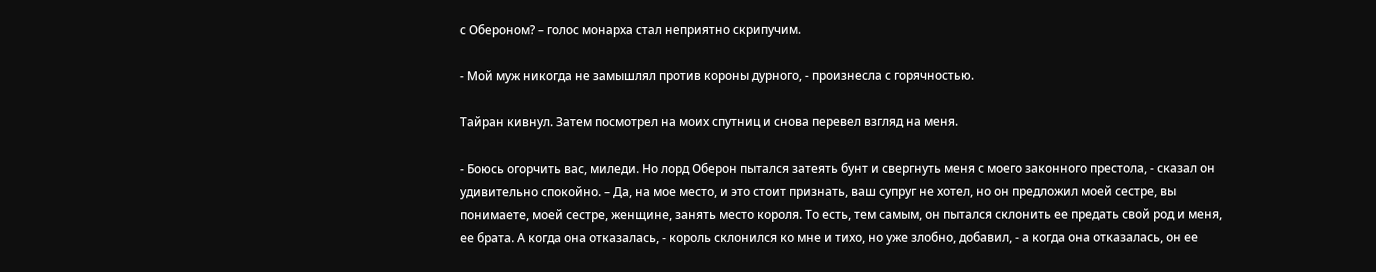с Обероном? – голос монарха стал неприятно скрипучим.

- Мой муж никогда не замышлял против короны дурного, - произнесла с горячностью.

Тайран кивнул. Затем посмотрел на моих спутниц и снова перевел взгляд на меня.

- Боюсь огорчить вас, миледи. Но лорд Оберон пытался затеять бунт и свергнуть меня с моего законного престола, - сказал он удивительно спокойно. – Да, на мое место, и это стоит признать, ваш супруг не хотел, но он предложил моей сестре, вы понимаете, моей сестре, женщине, занять место короля. То есть, тем самым, он пытался склонить ее предать свой род и меня, ее брата. А когда она отказалась, - король склонился ко мне и тихо, но уже злобно, добавил, - а когда она отказалась, он ее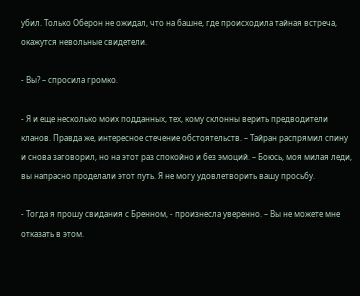убил. Только Оберон не ожидал, что на башне, где происходила тайная встреча, окажутся невольные свидетели.

- Вы? – спросила громко.

- Я и еще несколько моих подданных, тех, кому склонны верить предводители кланов. Правда же, интересное стечение обстоятельств. – Тайран распрямил спину и снова заговорил, но на этот раз спокойно и без эмоций. – Боюсь, моя милая леди, вы напрасно проделали этот путь. Я не могу удовлетворить вашу просьбу.

- Тогда я прошу свидания с Бренном, - произнесла уверенно. – Вы не можете мне отказать в этом.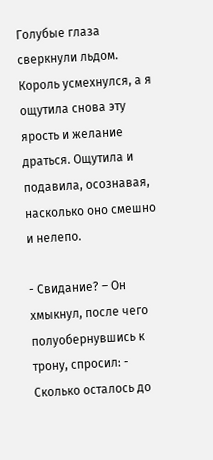Голубые глаза сверкнули льдом. Король усмехнулся, а я ощутила снова эту ярость и желание драться. Ощутила и подавила, осознавая, насколько оно смешно и нелепо.

- Свидание? – Он хмыкнул, после чего полуобернувшись к трону, спросил: - Сколько осталось до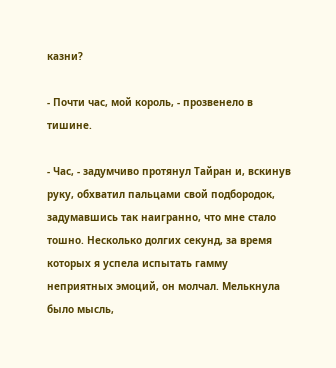казни?

- Почти час, мой король, - прозвенело в тишине.

- Час, - задумчиво протянул Тайран и, вскинув руку, обхватил пальцами свой подбородок, задумавшись так наигранно, что мне стало тошно. Несколько долгих секунд, за время которых я успела испытать гамму неприятных эмоций, он молчал. Мелькнула было мысль,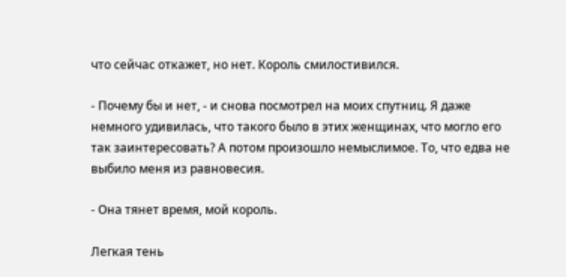что сейчас откажет, но нет. Король смилостивился.

- Почему бы и нет, - и снова посмотрел на моих спутниц. Я даже немного удивилась, что такого было в этих женщинах, что могло его так заинтересовать? А потом произошло немыслимое. То, что едва не выбило меня из равновесия.

- Она тянет время, мой король.

Легкая тень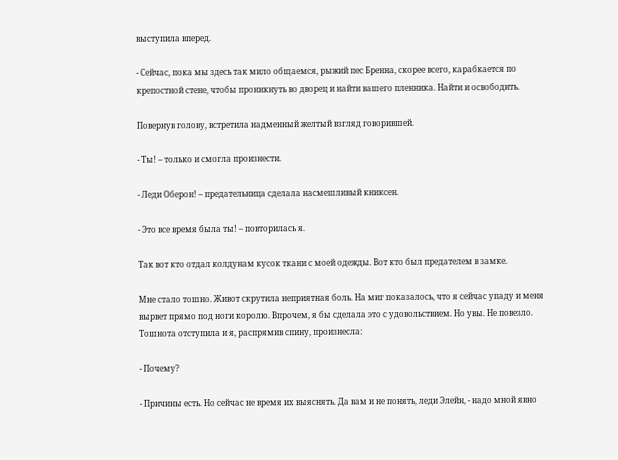выступила вперед.

- Сейчас, пока мы здесь так мило общаемся, рыжий пес Бренна, скорее всего, карабкается по крепостной стене, чтобы проникнуть во дворец и найти вашего пленника. Найти и освободить.

Повернув голову, встретила надменный желтый взгляд говорившей.

- Ты! – только и смогла произнести.

- Леди Оберон! – предательница сделала насмешливый книксен.

- Это все время была ты! – повторилась я.

Так вот кто отдал колдунам кусок ткани с моей одежды. Вот кто был предателем в замке.

Мне стало тошно. Живот скрутила неприятная боль. На миг показалось, что я сейчас упаду и меня вырвет прямо под ноги королю. Впрочем, я бы сделала это с удовольствием. Но увы. Не повезло. Тошнота отступила и я, распрямив спину, произнесла:

- Почему?

- Причины есть. Но сейчас не время их выяснять. Да вам и не понять, леди Элейн, - надо мной явно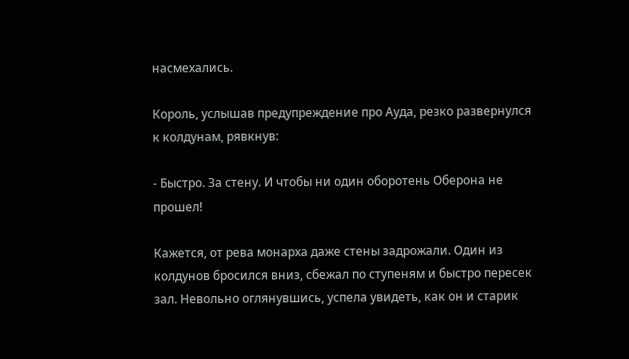насмехались.

Король, услышав предупреждение про Ауда, резко развернулся к колдунам, рявкнув:

- Быстро. За стену. И чтобы ни один оборотень Оберона не прошел!

Кажется, от рева монарха даже стены задрожали. Один из колдунов бросился вниз, сбежал по ступеням и быстро пересек зал. Невольно оглянувшись, успела увидеть, как он и старик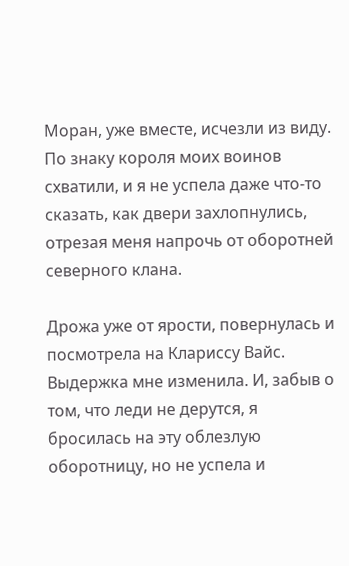Моран, уже вместе, исчезли из виду. По знаку короля моих воинов схватили, и я не успела даже что-то сказать, как двери захлопнулись, отрезая меня напрочь от оборотней северного клана.

Дрожа уже от ярости, повернулась и посмотрела на Клариссу Вайс. Выдержка мне изменила. И, забыв о том, что леди не дерутся, я бросилась на эту облезлую оборотницу, но не успела и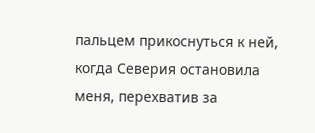пальцем прикоснуться к ней, когда Северия остановила меня, перехватив за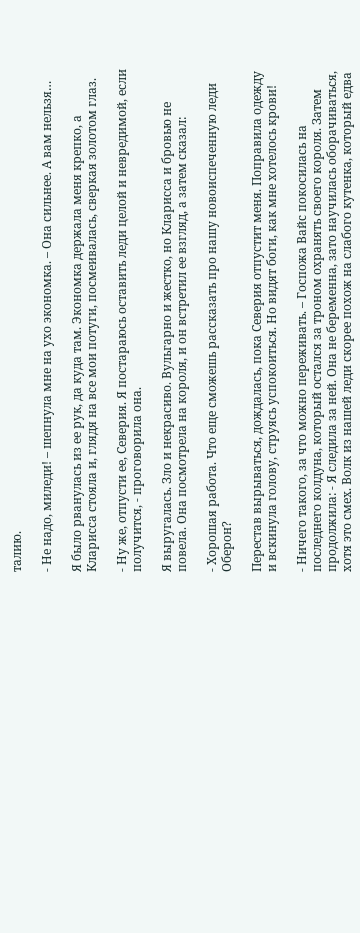талию.

- Не надо, миледи! – шепнула мне на ухо экономка. – Она сильнее. А вам нельзя…

Я было рванулась из ее рук, да куда там. Экономка держала меня крепко, а Кларисса стояла и, глядя на все мои потуги, посмеивалась, сверкая золотом глаз.

- Ну же, отпусти ее, Северия. Я постараюсь оставить леди целой и невредимой, если получится, - проговорила она.

Я выругалась. Зло и некрасиво. Вульгарно и жестко, но Кларисса и бровью не повела. Она посмотрела на короля, и он встретил ее взгляд, а затем сказал:

- Хорошая работа. Что еще сможешь рассказать про нашу новоиспеченную леди Оберон?

Перестав вырываться, дождалась, пока Северия отпустит меня. Поправила одежду и вскинула голову, струясь успокоиться. Но видят боги, как мне хотелось крови!

- Ничего такого, за что можно переживать. – Госпожа Вайс покосилась на последнего колдуна, который остался за троном охранять своего короля. Затем продолжила: - Я следила за ней. Она не беременна, зато научилась оборачиваться, хотя это смех. Волк из нашей леди скорее похож на слабого кутенка, который едва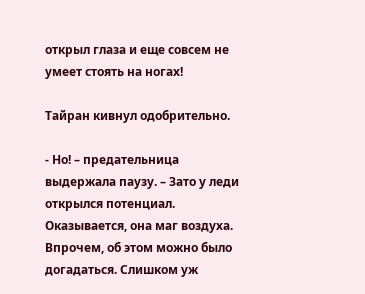открыл глаза и еще совсем не умеет стоять на ногах!

Тайран кивнул одобрительно.

- Но! – предательница выдержала паузу. – Зато у леди открылся потенциал. Оказывается, она маг воздуха. Впрочем, об этом можно было догадаться. Слишком уж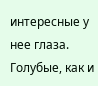интересные у нее глаза. Голубые, как и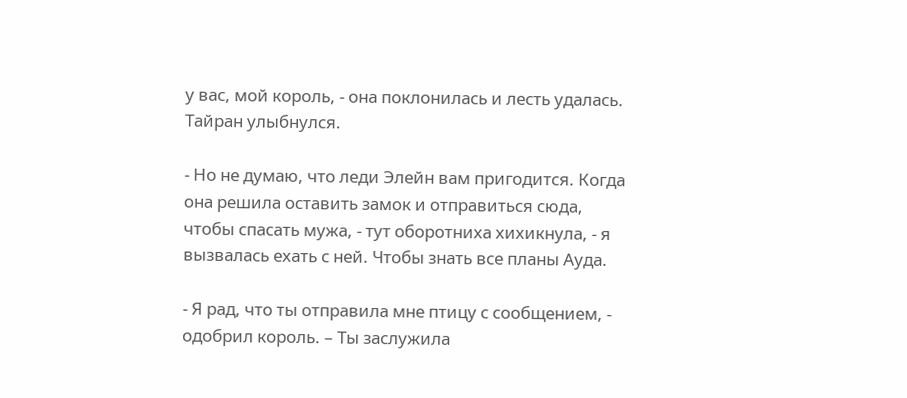у вас, мой король, - она поклонилась и лесть удалась. Тайран улыбнулся.

- Но не думаю, что леди Элейн вам пригодится. Когда она решила оставить замок и отправиться сюда, чтобы спасать мужа, - тут оборотниха хихикнула, - я вызвалась ехать с ней. Чтобы знать все планы Ауда.

- Я рад, что ты отправила мне птицу с сообщением, - одобрил король. – Ты заслужила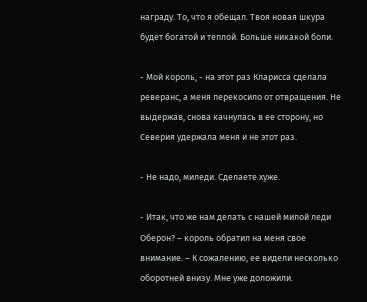награду. То, что я обещал. Твоя новая шкура будет богатой и теплой. Больше никакой боли.

- Мой король, - на этот раз Кларисса сделала реверанс, а меня перекосило от отвращения. Не выдержав, снова качнулась в ее сторону, но Северия удержала меня и не этот раз.

- Не надо, миледи. Сделаете хуже.

- Итак, что же нам делать с нашей милой леди Оберон? – король обратил на меня свое внимание. – К сожалению, ее видели несколько оборотней внизу. Мне уже доложили.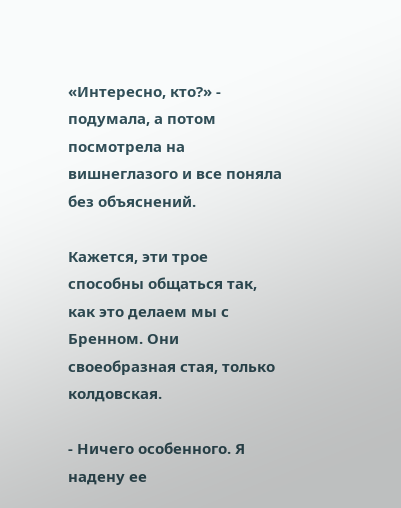«Интересно, кто?» - подумала, а потом посмотрела на вишнеглазого и все поняла без объяснений.

Кажется, эти трое способны общаться так, как это делаем мы с Бренном. Они своеобразная стая, только колдовская.

- Ничего особенного. Я надену ее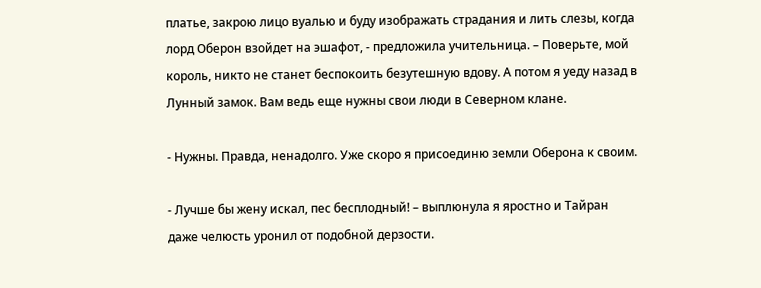платье, закрою лицо вуалью и буду изображать страдания и лить слезы, когда лорд Оберон взойдет на эшафот, - предложила учительница. – Поверьте, мой король, никто не станет беспокоить безутешную вдову. А потом я уеду назад в Лунный замок. Вам ведь еще нужны свои люди в Северном клане.

- Нужны. Правда, ненадолго. Уже скоро я присоединю земли Оберона к своим.

- Лучше бы жену искал, пес бесплодный! – выплюнула я яростно и Тайран даже челюсть уронил от подобной дерзости.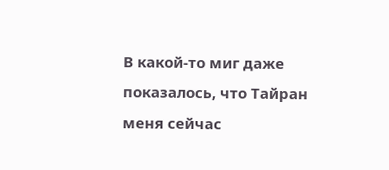В какой-то миг даже показалось, что Тайран меня сейчас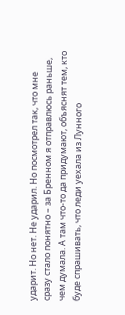ударит. Но нет. Не ударил. Но посмотрел так, что мне сразу стало понятно – за Бренном я отправлюсь раньше, чем думала. А там что-то да придумают, объяснят тем, кто буде спрашивать, что леди уехала из Лунного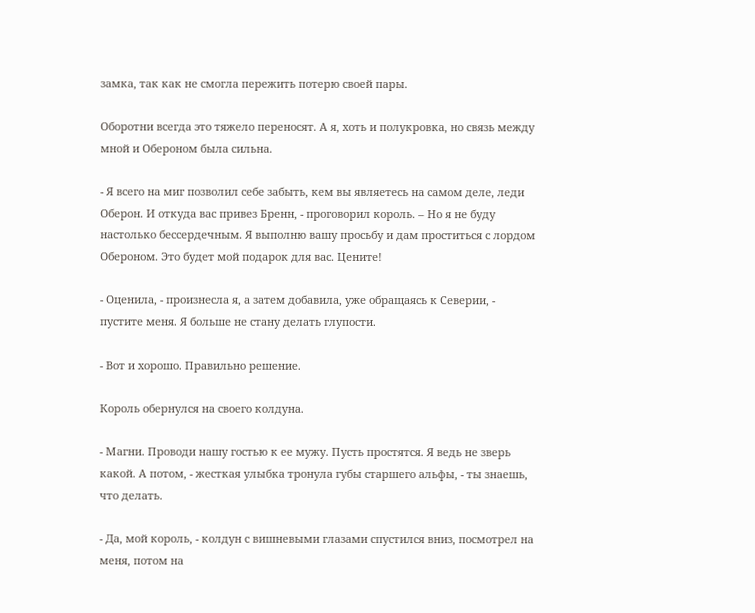замка, так как не смогла пережить потерю своей пары.

Оборотни всегда это тяжело переносят. А я, хоть и полукровка, но связь между мной и Обероном была сильна.

- Я всего на миг позволил себе забыть, кем вы являетесь на самом деле, леди Оберон. И откуда вас привез Бренн, - проговорил король. – Но я не буду настолько бессердечным. Я выполню вашу просьбу и дам проститься с лордом Обероном. Это будет мой подарок для вас. Цените!

- Оценила, - произнесла я, а затем добавила, уже обращаясь к Северии, - пустите меня. Я больше не стану делать глупости.

- Вот и хорошо. Правильно решение.

Король обернулся на своего колдуна.

- Магни. Проводи нашу гостью к ее мужу. Пусть простятся. Я ведь не зверь какой. А потом, - жесткая улыбка тронула губы старшего альфы, - ты знаешь, что делать.

- Да, мой король, - колдун с вишневыми глазами спустился вниз, посмотрел на меня, потом на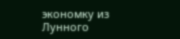экономку из Лунного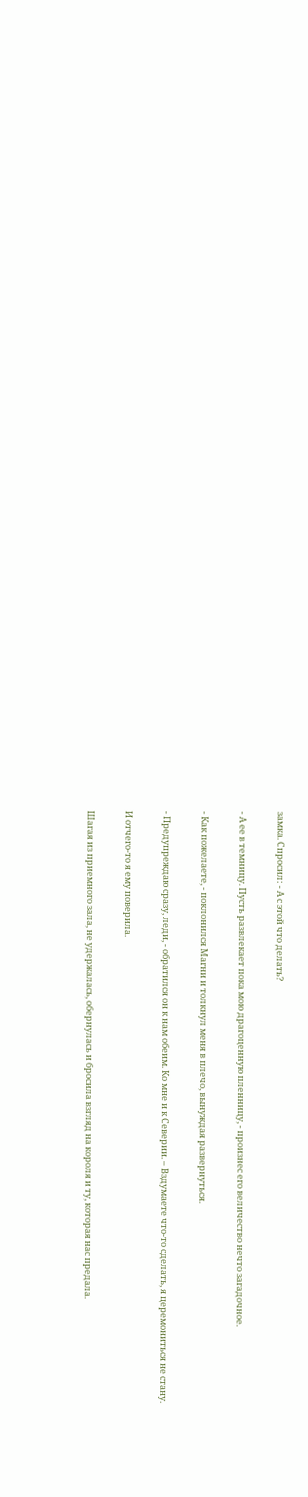замка. Спросил: - А с этой что делать?

- А ее в темницу. Пусть развлекает пока мою драгоценную пленницу, - произнес его величество нечто загадочное.

- Как пожелаете, - поклонился Магни и толкнул меня в плечо, вынуждая развернуться.

- Предупреждаю сразу, леди, - обратился он к нам обеим. Ко мне и к Северии. – Вздумаете что-то сделать, я церемониться не стану.

И отчего-то я ему поверила.

Шагая из приемного зала, не удержалась, обернулась и бросила взгляд на короля и ту, которая нас предала.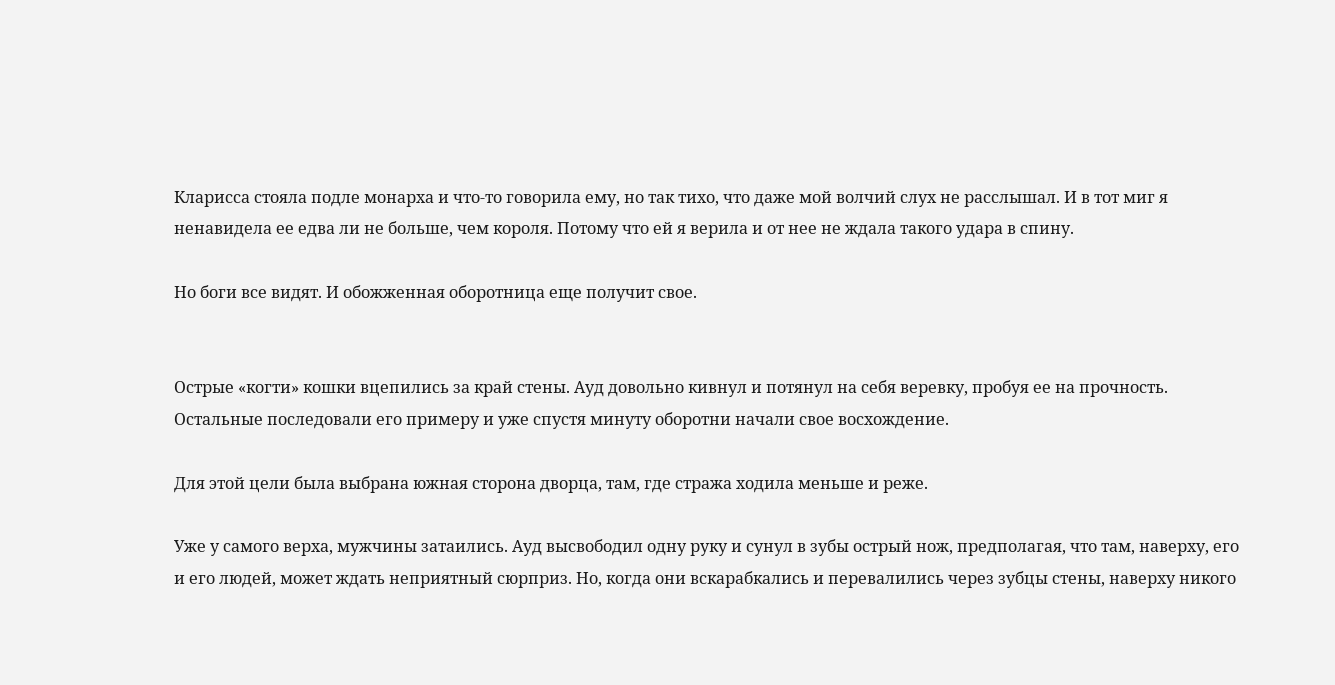Кларисса стояла подле монарха и что-то говорила ему, но так тихо, что даже мой волчий слух не расслышал. И в тот миг я ненавидела ее едва ли не больше, чем короля. Потому что ей я верила и от нее не ждала такого удара в спину.

Но боги все видят. И обожженная оборотница еще получит свое.


Острые «когти» кошки вцепились за край стены. Ауд довольно кивнул и потянул на себя веревку, пробуя ее на прочность. Остальные последовали его примеру и уже спустя минуту оборотни начали свое восхождение.

Для этой цели была выбрана южная сторона дворца, там, где стража ходила меньше и реже.

Уже у самого верха, мужчины затаились. Ауд высвободил одну руку и сунул в зубы острый нож, предполагая, что там, наверху, его и его людей, может ждать неприятный сюрприз. Но, когда они вскарабкались и перевалились через зубцы стены, наверху никого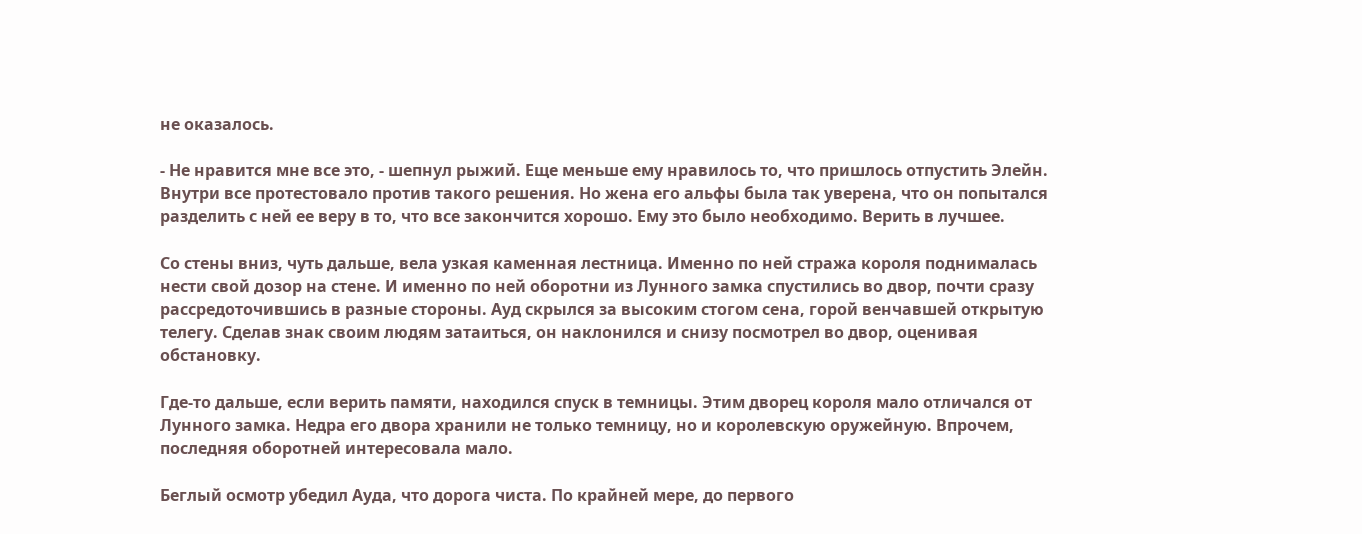не оказалось.

- Не нравится мне все это, - шепнул рыжий. Еще меньше ему нравилось то, что пришлось отпустить Элейн. Внутри все протестовало против такого решения. Но жена его альфы была так уверена, что он попытался разделить с ней ее веру в то, что все закончится хорошо. Ему это было необходимо. Верить в лучшее.

Со стены вниз, чуть дальше, вела узкая каменная лестница. Именно по ней стража короля поднималась нести свой дозор на стене. И именно по ней оборотни из Лунного замка спустились во двор, почти сразу рассредоточившись в разные стороны. Ауд скрылся за высоким стогом сена, горой венчавшей открытую телегу. Сделав знак своим людям затаиться, он наклонился и снизу посмотрел во двор, оценивая обстановку.

Где-то дальше, если верить памяти, находился спуск в темницы. Этим дворец короля мало отличался от Лунного замка. Недра его двора хранили не только темницу, но и королевскую оружейную. Впрочем, последняя оборотней интересовала мало.

Беглый осмотр убедил Ауда, что дорога чиста. По крайней мере, до первого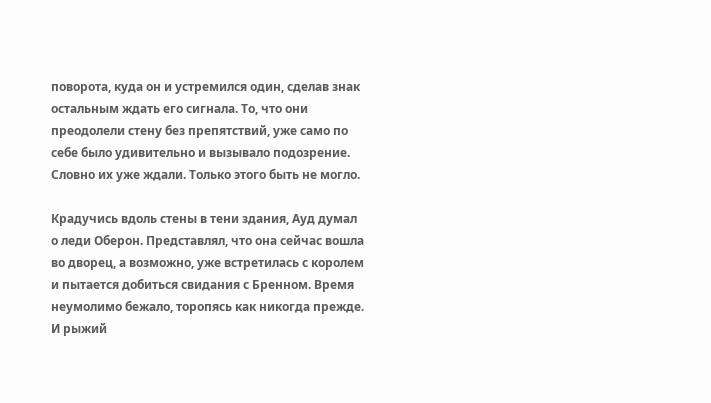поворота, куда он и устремился один, сделав знак остальным ждать его сигнала. То, что они преодолели стену без препятствий, уже само по себе было удивительно и вызывало подозрение. Словно их уже ждали. Только этого быть не могло.

Крадучись вдоль стены в тени здания, Ауд думал о леди Оберон. Представлял, что она сейчас вошла во дворец, а возможно, уже встретилась с королем и пытается добиться свидания с Бренном. Время неумолимо бежало, торопясь как никогда прежде. И рыжий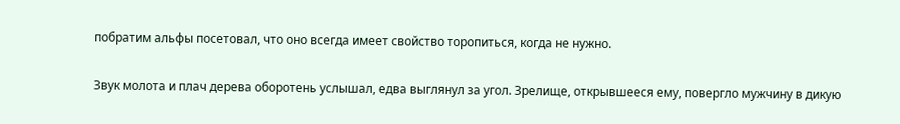побратим альфы посетовал, что оно всегда имеет свойство торопиться, когда не нужно.

Звук молота и плач дерева оборотень услышал, едва выглянул за угол. Зрелище, открывшееся ему, повергло мужчину в дикую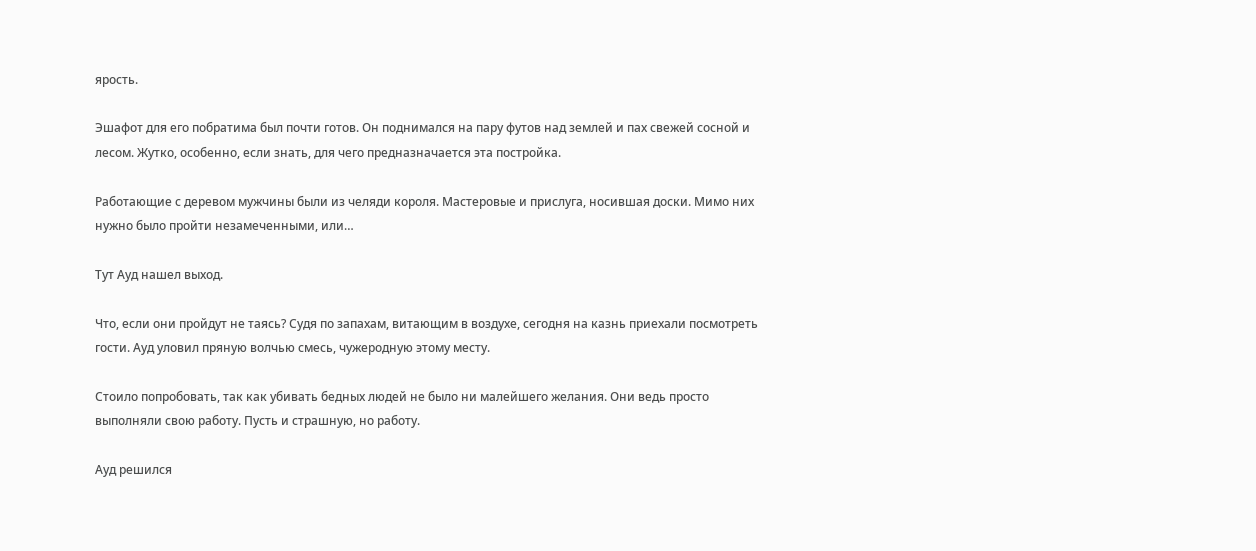ярость.

Эшафот для его побратима был почти готов. Он поднимался на пару футов над землей и пах свежей сосной и лесом. Жутко, особенно, если знать, для чего предназначается эта постройка.

Работающие с деревом мужчины были из челяди короля. Мастеровые и прислуга, носившая доски. Мимо них нужно было пройти незамеченными, или…

Тут Ауд нашел выход.

Что, если они пройдут не таясь? Судя по запахам, витающим в воздухе, сегодня на казнь приехали посмотреть гости. Ауд уловил пряную волчью смесь, чужеродную этому месту.

Стоило попробовать, так как убивать бедных людей не было ни малейшего желания. Они ведь просто выполняли свою работу. Пусть и страшную, но работу.

Ауд решился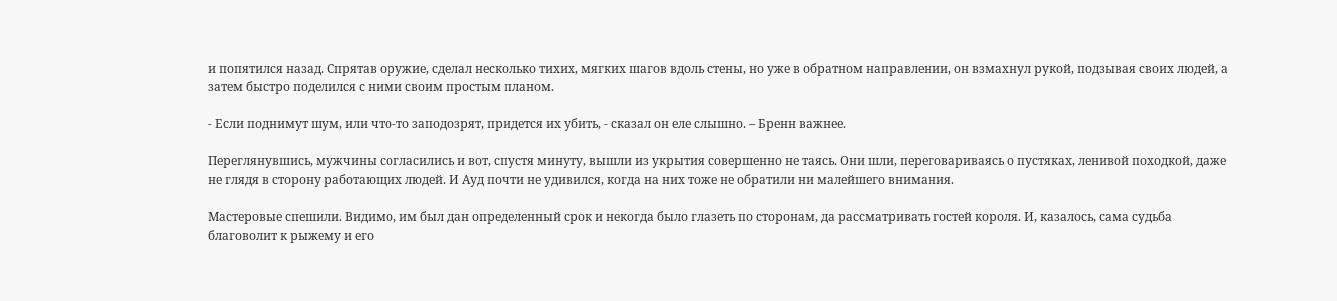и попятился назад. Спрятав оружие, сделал несколько тихих, мягких шагов вдоль стены, но уже в обратном направлении, он взмахнул рукой, подзывая своих людей, а затем быстро поделился с ними своим простым планом.

- Если поднимут шум, или что-то заподозрят, придется их убить, - сказал он еле слышно. – Бренн важнее.

Переглянувшись, мужчины согласились и вот, спустя минуту, вышли из укрытия совершенно не таясь. Они шли, переговариваясь о пустяках, ленивой походкой, даже не глядя в сторону работающих людей. И Ауд почти не удивился, когда на них тоже не обратили ни малейшего внимания.

Мастеровые спешили. Видимо, им был дан определенный срок и некогда было глазеть по сторонам, да рассматривать гостей короля. И, казалось, сама судьба благоволит к рыжему и его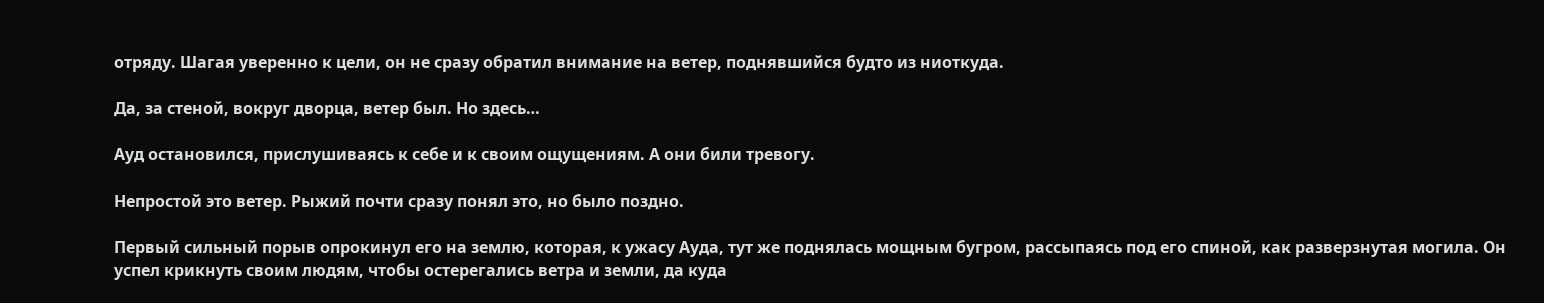отряду. Шагая уверенно к цели, он не сразу обратил внимание на ветер, поднявшийся будто из ниоткуда.

Да, за стеной, вокруг дворца, ветер был. Но здесь…

Ауд остановился, прислушиваясь к себе и к своим ощущениям. А они били тревогу.

Непростой это ветер. Рыжий почти сразу понял это, но было поздно.

Первый сильный порыв опрокинул его на землю, которая, к ужасу Ауда, тут же поднялась мощным бугром, рассыпаясь под его спиной, как разверзнутая могила. Он успел крикнуть своим людям, чтобы остерегались ветра и земли, да куда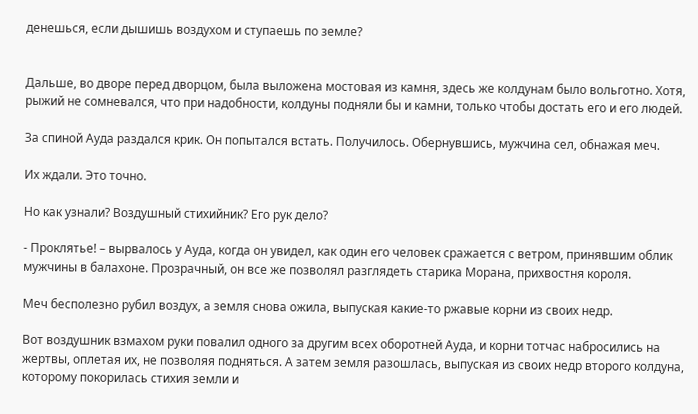денешься, если дышишь воздухом и ступаешь по земле?


Дальше, во дворе перед дворцом, была выложена мостовая из камня, здесь же колдунам было вольготно. Хотя, рыжий не сомневался, что при надобности, колдуны подняли бы и камни, только чтобы достать его и его людей.

За спиной Ауда раздался крик. Он попытался встать. Получилось. Обернувшись, мужчина сел, обнажая меч.

Их ждали. Это точно.

Но как узнали? Воздушный стихийник? Его рук дело?

- Проклятье! – вырвалось у Ауда, когда он увидел, как один его человек сражается с ветром, принявшим облик мужчины в балахоне. Прозрачный, он все же позволял разглядеть старика Морана, прихвостня короля.

Меч бесполезно рубил воздух, а земля снова ожила, выпуская какие-то ржавые корни из своих недр.

Вот воздушник взмахом руки повалил одного за другим всех оборотней Ауда, и корни тотчас набросились на жертвы, оплетая их, не позволяя подняться. А затем земля разошлась, выпуская из своих недр второго колдуна, которому покорилась стихия земли и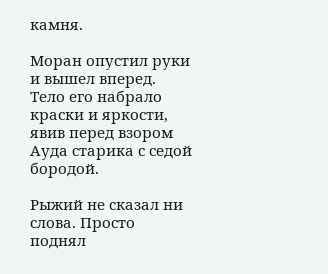камня.

Моран опустил руки и вышел вперед. Тело его набрало краски и яркости, явив перед взором Ауда старика с седой бородой.

Рыжий не сказал ни слова. Просто поднял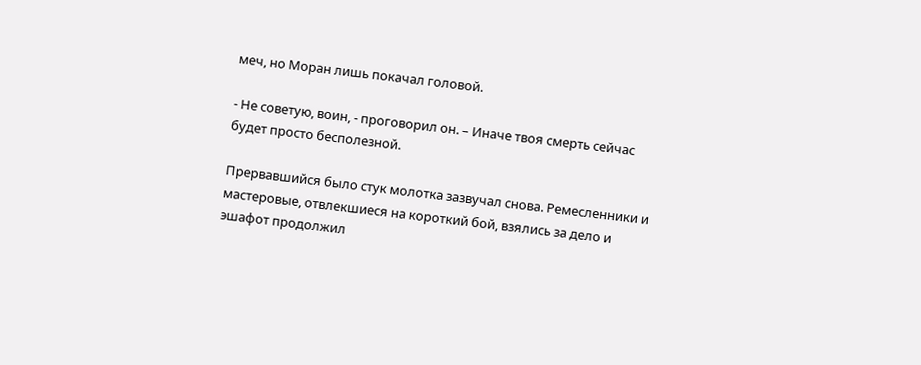меч, но Моран лишь покачал головой.

- Не советую, воин, - проговорил он. – Иначе твоя смерть сейчас будет просто бесполезной.

Прервавшийся было стук молотка зазвучал снова. Ремесленники и мастеровые, отвлекшиеся на короткий бой, взялись за дело и эшафот продолжил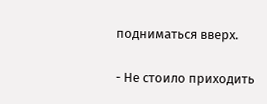подниматься вверх.

- Не стоило приходить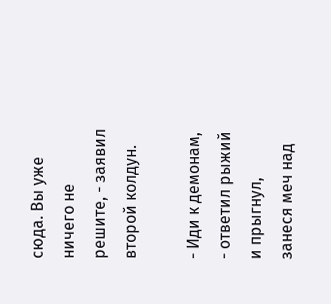сюда. Вы уже ничего не решите, - заявил второй колдун.

- Иди к демонам, - ответил рыжий и прыгнул, занеся меч над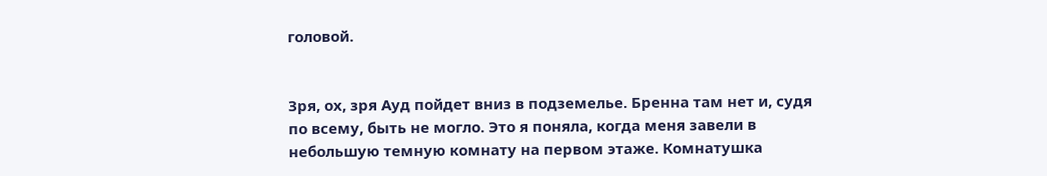головой.


Зря, ох, зря Ауд пойдет вниз в подземелье. Бренна там нет и, судя по всему, быть не могло. Это я поняла, когда меня завели в небольшую темную комнату на первом этаже. Комнатушка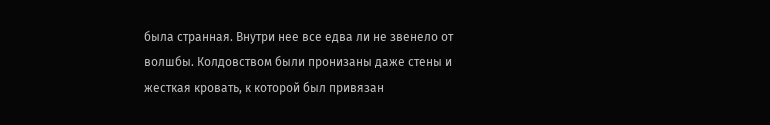была странная. Внутри нее все едва ли не звенело от волшбы. Колдовством были пронизаны даже стены и жесткая кровать, к которой был привязан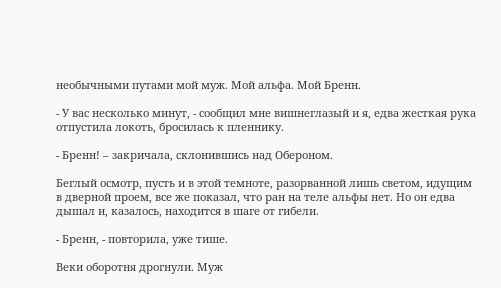необычными путами мой муж. Мой альфа. Мой Бренн.

- У вас несколько минут, - сообщил мне вишнеглазый и я, едва жесткая рука отпустила локоть, бросилась к пленнику.

- Бренн! – закричала, склонившись над Обероном.

Беглый осмотр, пусть и в этой темноте, разорванной лишь светом, идущим в дверной проем, все же показал, что ран на теле альфы нет. Но он едва дышал и, казалось, находится в шаге от гибели.

- Бренн, - повторила, уже тише.

Веки оборотня дрогнули. Муж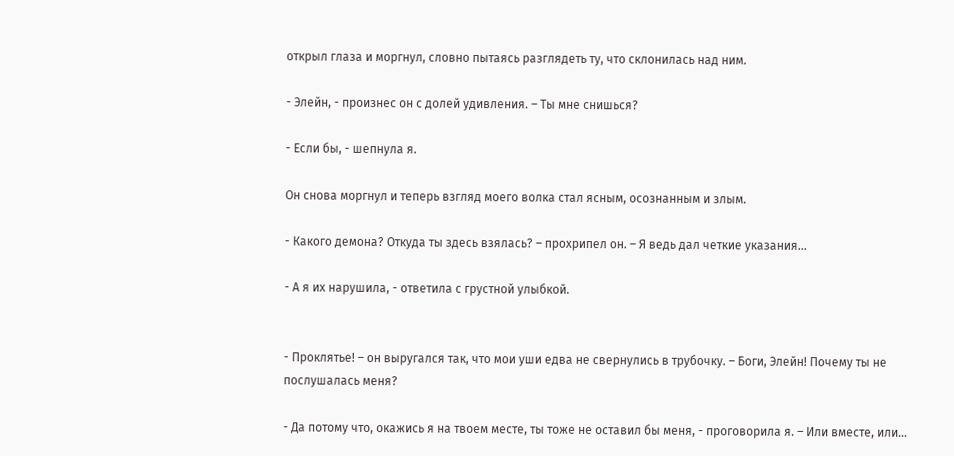открыл глаза и моргнул, словно пытаясь разглядеть ту, что склонилась над ним.

- Элейн, - произнес он с долей удивления. – Ты мне снишься?

- Если бы, - шепнула я.

Он снова моргнул и теперь взгляд моего волка стал ясным, осознанным и злым.

- Какого демона? Откуда ты здесь взялась? – прохрипел он. – Я ведь дал четкие указания…

- А я их нарушила, - ответила с грустной улыбкой.


- Проклятье! – он выругался так, что мои уши едва не свернулись в трубочку. – Боги, Элейн! Почему ты не послушалась меня?

- Да потому что, окажись я на твоем месте, ты тоже не оставил бы меня, - проговорила я. – Или вместе, или…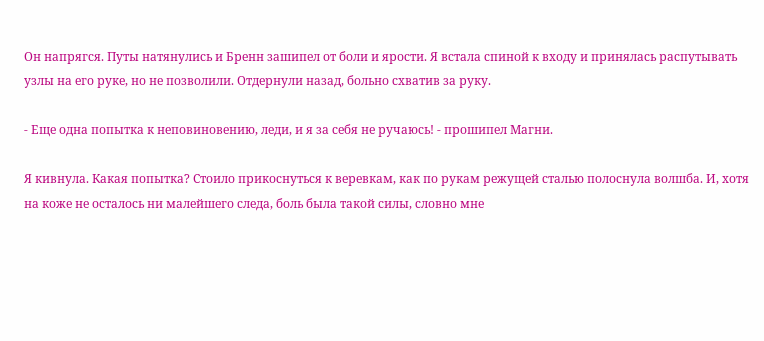Он напрягся. Путы натянулись и Бренн зашипел от боли и ярости. Я встала спиной к входу и принялась распутывать узлы на его руке, но не позволили. Отдернули назад, больно схватив за руку.

- Еще одна попытка к неповиновению, леди, и я за себя не ручаюсь! - прошипел Магни.

Я кивнула. Какая попытка? Стоило прикоснуться к веревкам, как по рукам режущей сталью полоснула волшба. И, хотя на коже не осталось ни малейшего следа, боль была такой силы, словно мне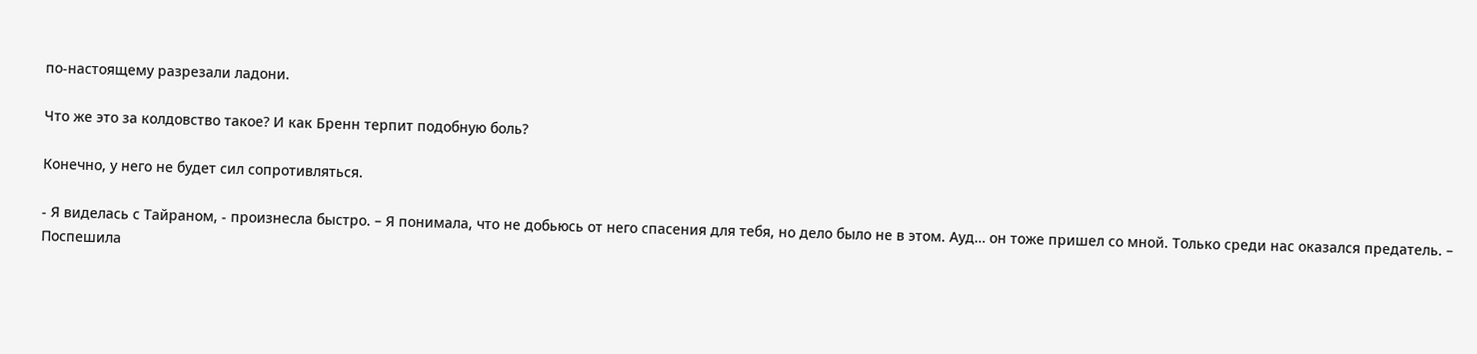по-настоящему разрезали ладони.

Что же это за колдовство такое? И как Бренн терпит подобную боль?

Конечно, у него не будет сил сопротивляться.

- Я виделась с Тайраном, - произнесла быстро. – Я понимала, что не добьюсь от него спасения для тебя, но дело было не в этом. Ауд… он тоже пришел со мной. Только среди нас оказался предатель. – Поспешила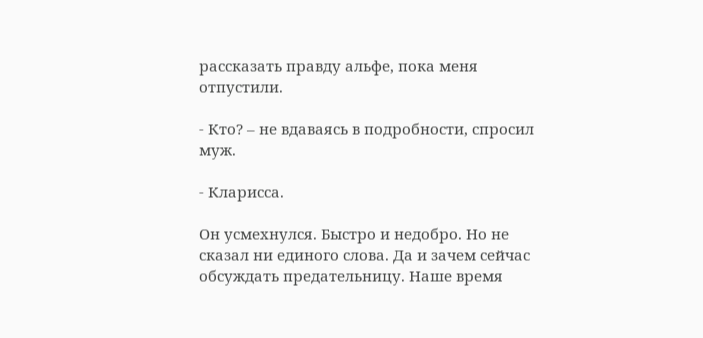рассказать правду альфе, пока меня отпустили.

- Кто? – не вдаваясь в подробности, спросил муж.

- Кларисса.

Он усмехнулся. Быстро и недобро. Но не сказал ни единого слова. Да и зачем сейчас обсуждать предательницу. Наше время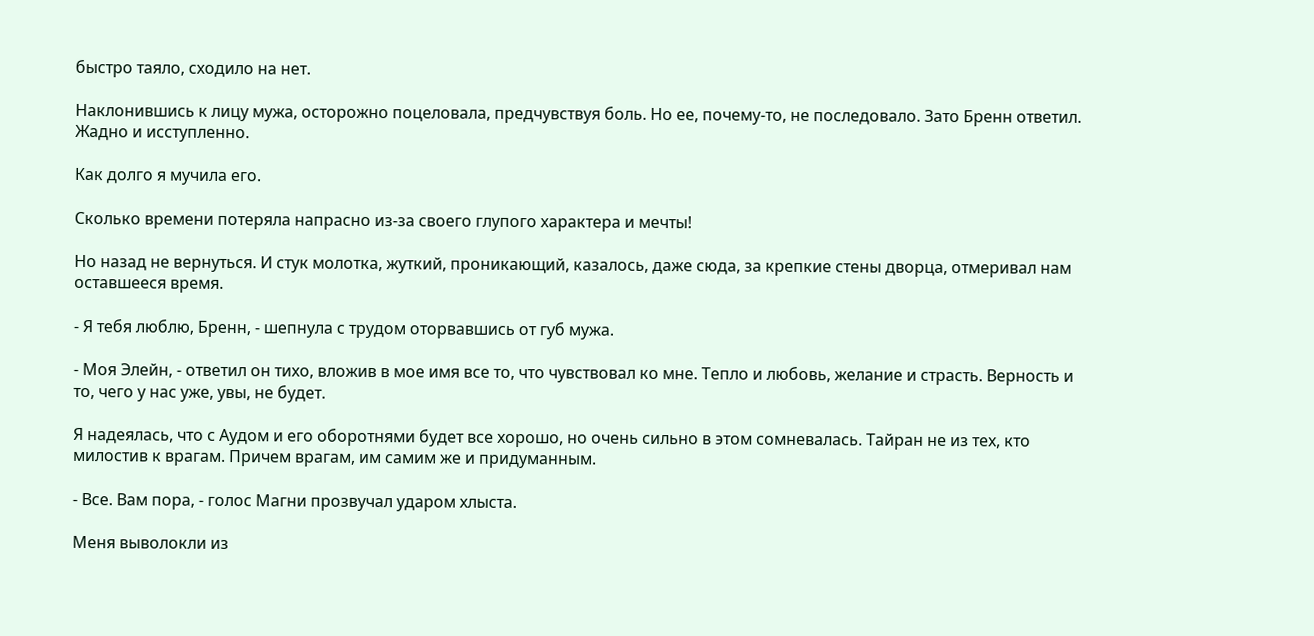быстро таяло, сходило на нет.

Наклонившись к лицу мужа, осторожно поцеловала, предчувствуя боль. Но ее, почему-то, не последовало. Зато Бренн ответил. Жадно и исступленно.

Как долго я мучила его.

Сколько времени потеряла напрасно из-за своего глупого характера и мечты!

Но назад не вернуться. И стук молотка, жуткий, проникающий, казалось, даже сюда, за крепкие стены дворца, отмеривал нам оставшееся время.

- Я тебя люблю, Бренн, - шепнула с трудом оторвавшись от губ мужа.

- Моя Элейн, - ответил он тихо, вложив в мое имя все то, что чувствовал ко мне. Тепло и любовь, желание и страсть. Верность и то, чего у нас уже, увы, не будет.

Я надеялась, что с Аудом и его оборотнями будет все хорошо, но очень сильно в этом сомневалась. Тайран не из тех, кто милостив к врагам. Причем врагам, им самим же и придуманным.

- Все. Вам пора, - голос Магни прозвучал ударом хлыста.

Меня выволокли из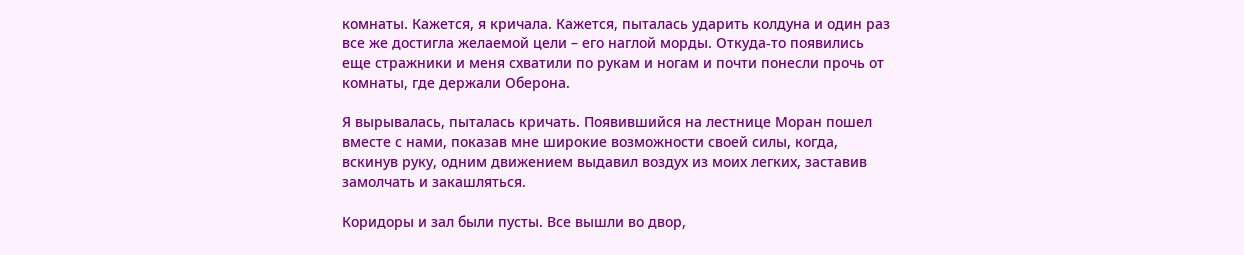комнаты. Кажется, я кричала. Кажется, пыталась ударить колдуна и один раз все же достигла желаемой цели – его наглой морды. Откуда-то появились еще стражники и меня схватили по рукам и ногам и почти понесли прочь от комнаты, где держали Оберона.

Я вырывалась, пыталась кричать. Появившийся на лестнице Моран пошел вместе с нами, показав мне широкие возможности своей силы, когда, вскинув руку, одним движением выдавил воздух из моих легких, заставив замолчать и закашляться.

Коридоры и зал были пусты. Все вышли во двор,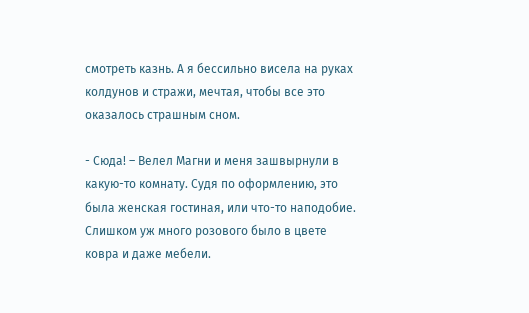смотреть казнь. А я бессильно висела на руках колдунов и стражи, мечтая, чтобы все это оказалось страшным сном.

- Сюда! – Велел Магни и меня зашвырнули в какую-то комнату. Судя по оформлению, это была женская гостиная, или что-то наподобие. Слишком уж много розового было в цвете ковра и даже мебели.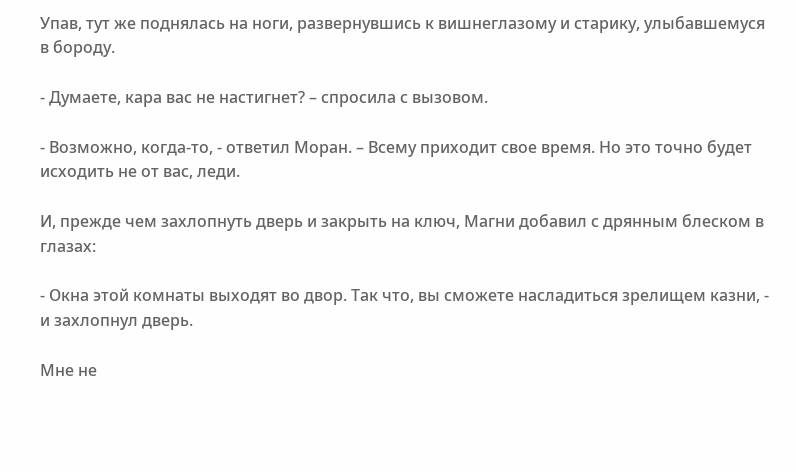Упав, тут же поднялась на ноги, развернувшись к вишнеглазому и старику, улыбавшемуся в бороду.

- Думаете, кара вас не настигнет? – спросила с вызовом.

- Возможно, когда-то, - ответил Моран. – Всему приходит свое время. Но это точно будет исходить не от вас, леди.

И, прежде чем захлопнуть дверь и закрыть на ключ, Магни добавил с дрянным блеском в глазах:

- Окна этой комнаты выходят во двор. Так что, вы сможете насладиться зрелищем казни, - и захлопнул дверь.

Мне не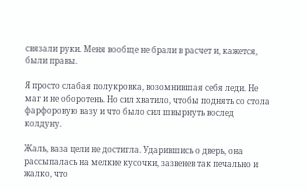связали руки. Меня вообще не брали в расчет и, кажется, были правы.

Я просто слабая полукровка, возомнившая себя леди. Не маг и не оборотень. Но сил хватило, чтобы поднять со стола фарфоровую вазу и что было сил швырнуть вослед колдуну.

Жаль, ваза цели не достигла. Ударившись о дверь, она рассыпалась на мелкие кусочки, зазвенев так печально и жалко, что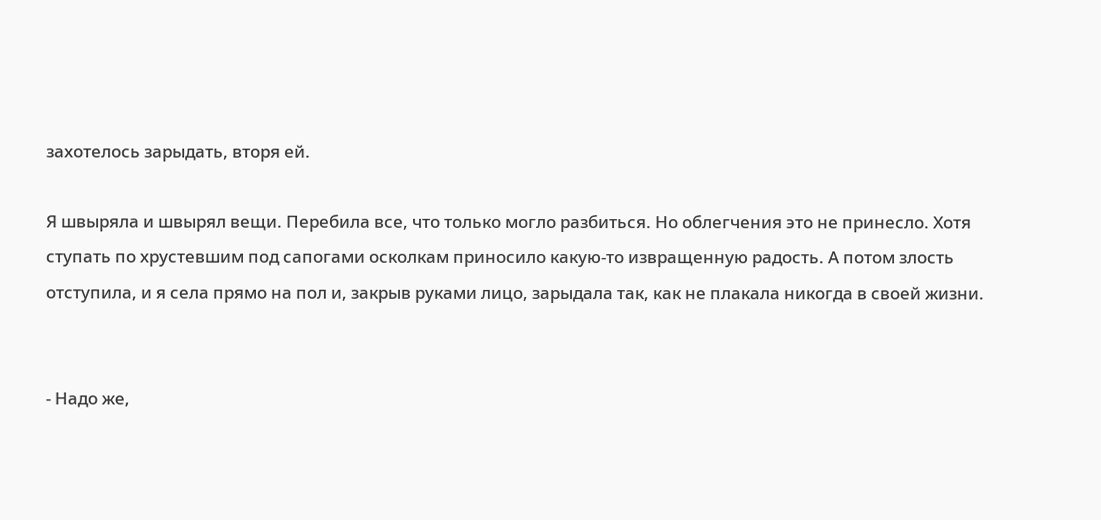захотелось зарыдать, вторя ей.

Я швыряла и швырял вещи. Перебила все, что только могло разбиться. Но облегчения это не принесло. Хотя ступать по хрустевшим под сапогами осколкам приносило какую-то извращенную радость. А потом злость отступила, и я села прямо на пол и, закрыв руками лицо, зарыдала так, как не плакала никогда в своей жизни.


- Надо же,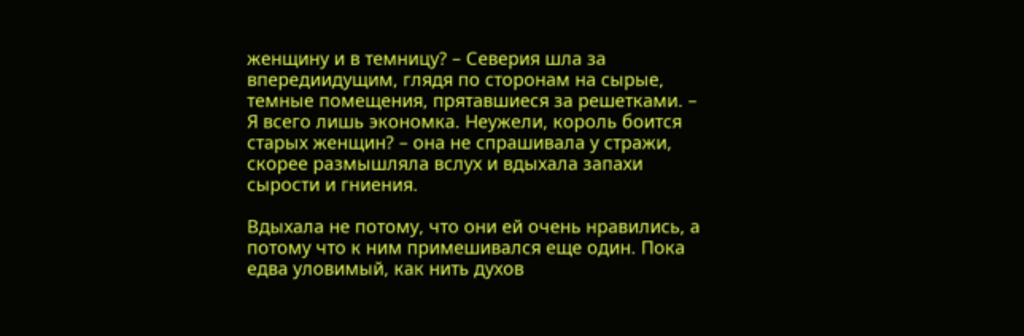женщину и в темницу? – Северия шла за впередиидущим, глядя по сторонам на сырые, темные помещения, прятавшиеся за решетками. – Я всего лишь экономка. Неужели, король боится старых женщин? – она не спрашивала у стражи, скорее размышляла вслух и вдыхала запахи сырости и гниения.

Вдыхала не потому, что они ей очень нравились, а потому что к ним примешивался еще один. Пока едва уловимый, как нить духов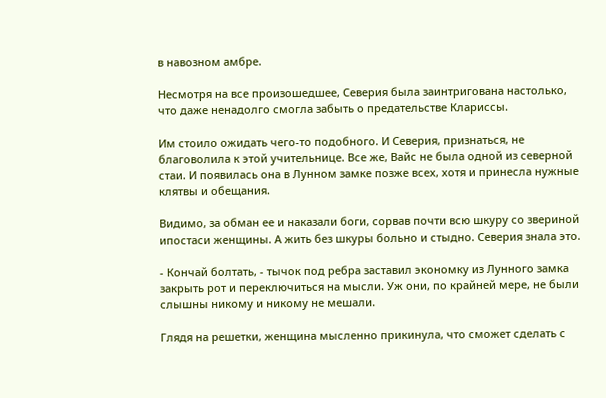в навозном амбре.

Несмотря на все произошедшее, Северия была заинтригована настолько, что даже ненадолго смогла забыть о предательстве Клариссы.

Им стоило ожидать чего-то подобного. И Северия, признаться, не благоволила к этой учительнице. Все же, Вайс не была одной из северной стаи. И появилась она в Лунном замке позже всех, хотя и принесла нужные клятвы и обещания.

Видимо, за обман ее и наказали боги, сорвав почти всю шкуру со звериной ипостаси женщины. А жить без шкуры больно и стыдно. Северия знала это.

- Кончай болтать, - тычок под ребра заставил экономку из Лунного замка закрыть рот и переключиться на мысли. Уж они, по крайней мере, не были слышны никому и никому не мешали.

Глядя на решетки, женщина мысленно прикинула, что сможет сделать с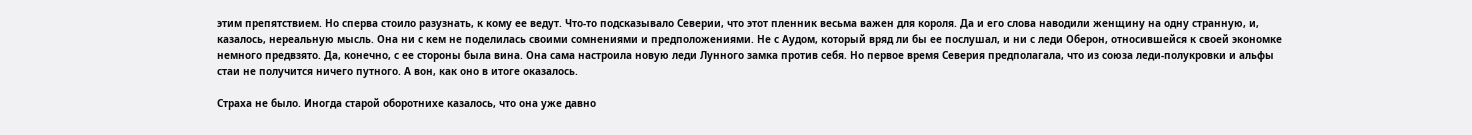этим препятствием. Но сперва стоило разузнать, к кому ее ведут. Что-то подсказывало Северии, что этот пленник весьма важен для короля. Да и его слова наводили женщину на одну странную, и, казалось, нереальную мысль. Она ни с кем не поделилась своими сомнениями и предположениями. Не с Аудом, который вряд ли бы ее послушал, и ни с леди Оберон, относившейся к своей экономке немного предвзято. Да, конечно, с ее стороны была вина. Она сама настроила новую леди Лунного замка против себя. Но первое время Северия предполагала, что из союза леди-полукровки и альфы стаи не получится ничего путного. А вон, как оно в итоге оказалось.

Страха не было. Иногда старой оборотнихе казалось, что она уже давно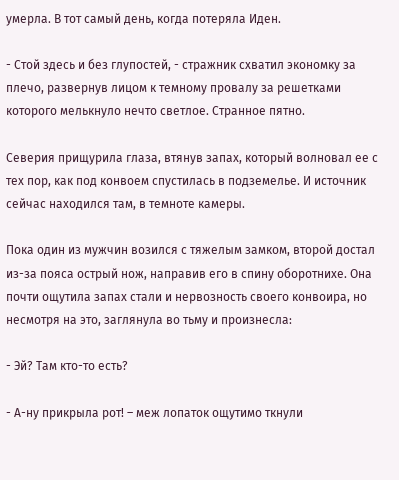умерла. В тот самый день, когда потеряла Иден.

- Стой здесь и без глупостей, - стражник схватил экономку за плечо, развернув лицом к темному провалу за решетками которого мелькнуло нечто светлое. Странное пятно.

Северия прищурила глаза, втянув запах, который волновал ее с тех пор, как под конвоем спустилась в подземелье. И источник сейчас находился там, в темноте камеры.

Пока один из мужчин возился с тяжелым замком, второй достал из-за пояса острый нож, направив его в спину оборотнихе. Она почти ощутила запах стали и нервозность своего конвоира, но несмотря на это, заглянула во тьму и произнесла:

- Эй? Там кто-то есть?

- А-ну прикрыла рот! – меж лопаток ощутимо ткнули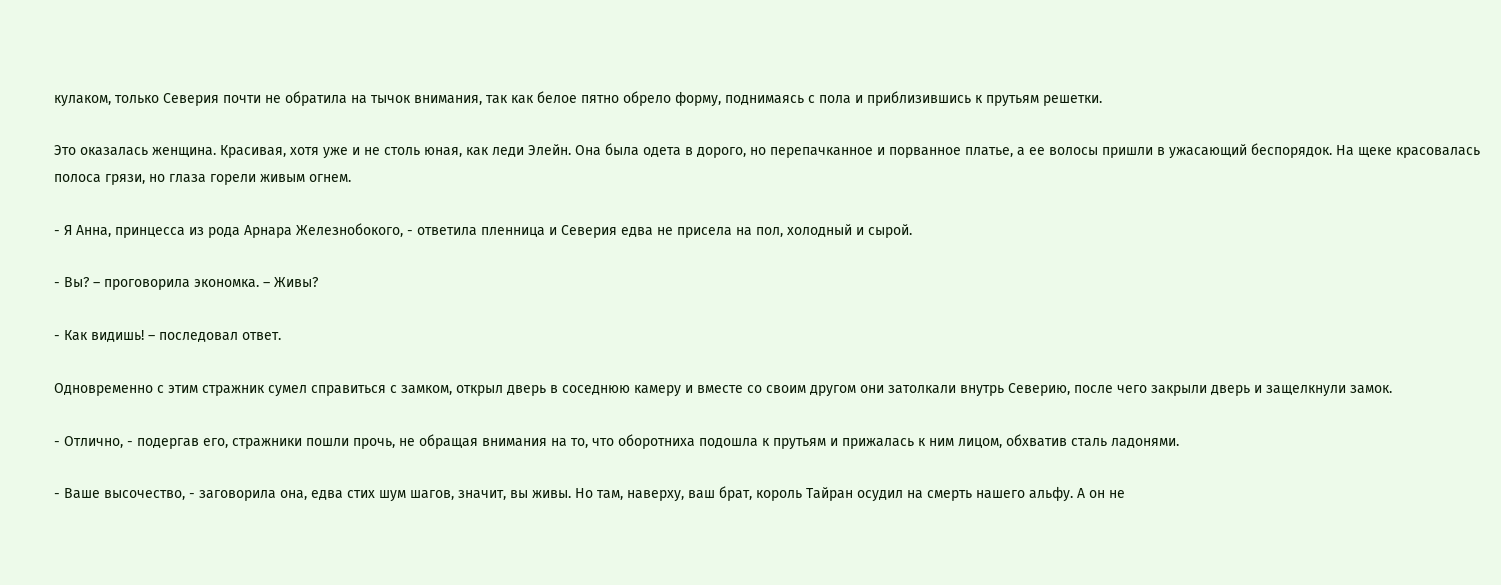кулаком, только Северия почти не обратила на тычок внимания, так как белое пятно обрело форму, поднимаясь с пола и приблизившись к прутьям решетки.

Это оказалась женщина. Красивая, хотя уже и не столь юная, как леди Элейн. Она была одета в дорого, но перепачканное и порванное платье, а ее волосы пришли в ужасающий беспорядок. На щеке красовалась полоса грязи, но глаза горели живым огнем.

- Я Анна, принцесса из рода Арнара Железнобокого, - ответила пленница и Северия едва не присела на пол, холодный и сырой.

- Вы? – проговорила экономка. – Живы?

- Как видишь! – последовал ответ.

Одновременно с этим стражник сумел справиться с замком, открыл дверь в соседнюю камеру и вместе со своим другом они затолкали внутрь Северию, после чего закрыли дверь и защелкнули замок.

- Отлично, - подергав его, стражники пошли прочь, не обращая внимания на то, что оборотниха подошла к прутьям и прижалась к ним лицом, обхватив сталь ладонями.

- Ваше высочество, - заговорила она, едва стих шум шагов, значит, вы живы. Но там, наверху, ваш брат, король Тайран осудил на смерть нашего альфу. А он не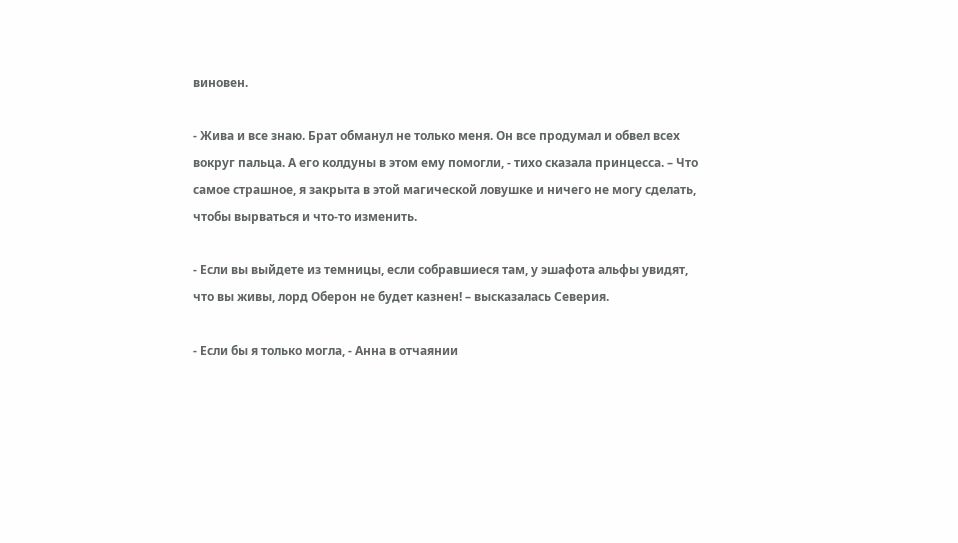виновен.

- Жива и все знаю. Брат обманул не только меня. Он все продумал и обвел всех вокруг пальца. А его колдуны в этом ему помогли, - тихо сказала принцесса. – Что самое страшное, я закрыта в этой магической ловушке и ничего не могу сделать, чтобы вырваться и что-то изменить.

- Если вы выйдете из темницы, если собравшиеся там, у эшафота альфы увидят, что вы живы, лорд Оберон не будет казнен! – высказалась Северия.

- Если бы я только могла, - Анна в отчаянии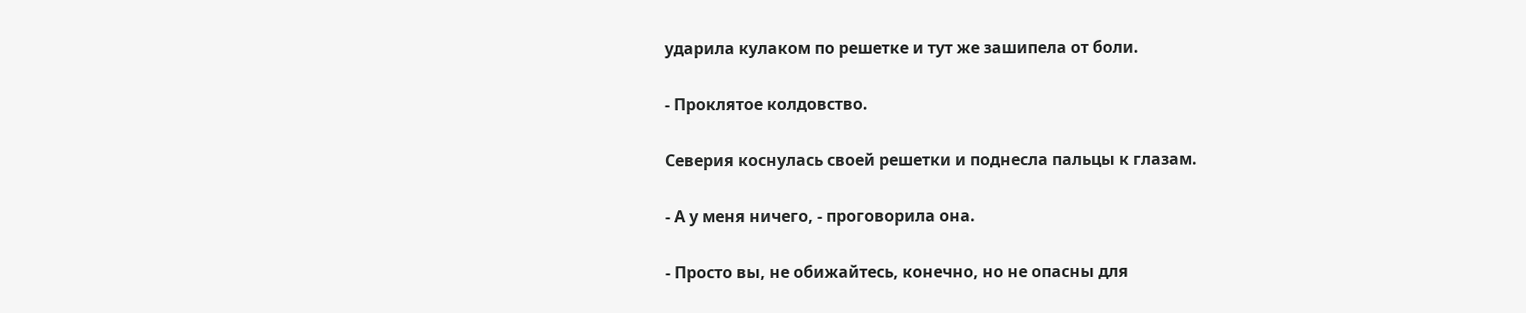ударила кулаком по решетке и тут же зашипела от боли.

- Проклятое колдовство.

Северия коснулась своей решетки и поднесла пальцы к глазам.

- А у меня ничего, - проговорила она.

- Просто вы, не обижайтесь, конечно, но не опасны для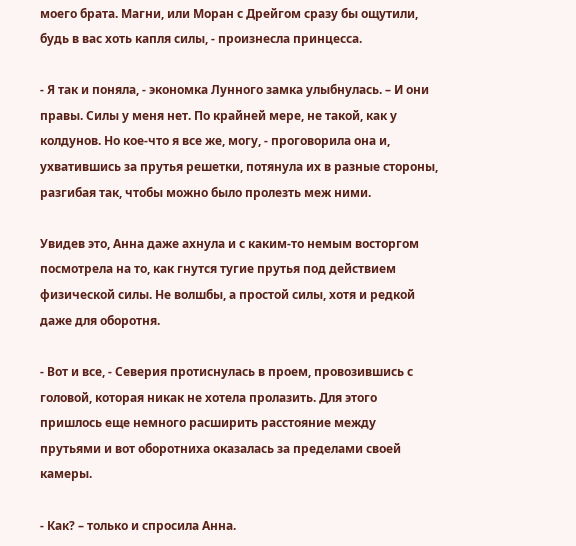моего брата. Магни, или Моран с Дрейгом сразу бы ощутили, будь в вас хоть капля силы, - произнесла принцесса.

- Я так и поняла, - экономка Лунного замка улыбнулась. – И они правы. Силы у меня нет. По крайней мере, не такой, как у колдунов. Но кое-что я все же, могу, - проговорила она и, ухватившись за прутья решетки, потянула их в разные стороны, разгибая так, чтобы можно было пролезть меж ними.

Увидев это, Анна даже ахнула и с каким-то немым восторгом посмотрела на то, как гнутся тугие прутья под действием физической силы. Не волшбы, а простой силы, хотя и редкой даже для оборотня.

- Вот и все, - Северия протиснулась в проем, провозившись с головой, которая никак не хотела пролазить. Для этого пришлось еще немного расширить расстояние между прутьями и вот оборотниха оказалась за пределами своей камеры.

- Как? – только и спросила Анна.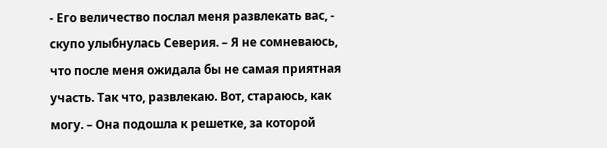- Его величество послал меня развлекать вас, - скупо улыбнулась Северия. – Я не сомневаюсь, что после меня ожидала бы не самая приятная участь. Так что, развлекаю. Вот, стараюсь, как могу. – Она подошла к решетке, за которой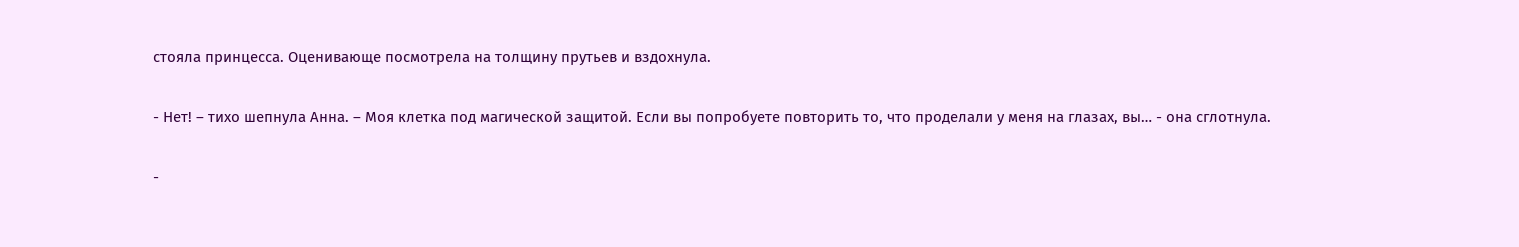стояла принцесса. Оценивающе посмотрела на толщину прутьев и вздохнула.

- Нет! – тихо шепнула Анна. – Моя клетка под магической защитой. Если вы попробуете повторить то, что проделали у меня на глазах, вы… - она сглотнула.

-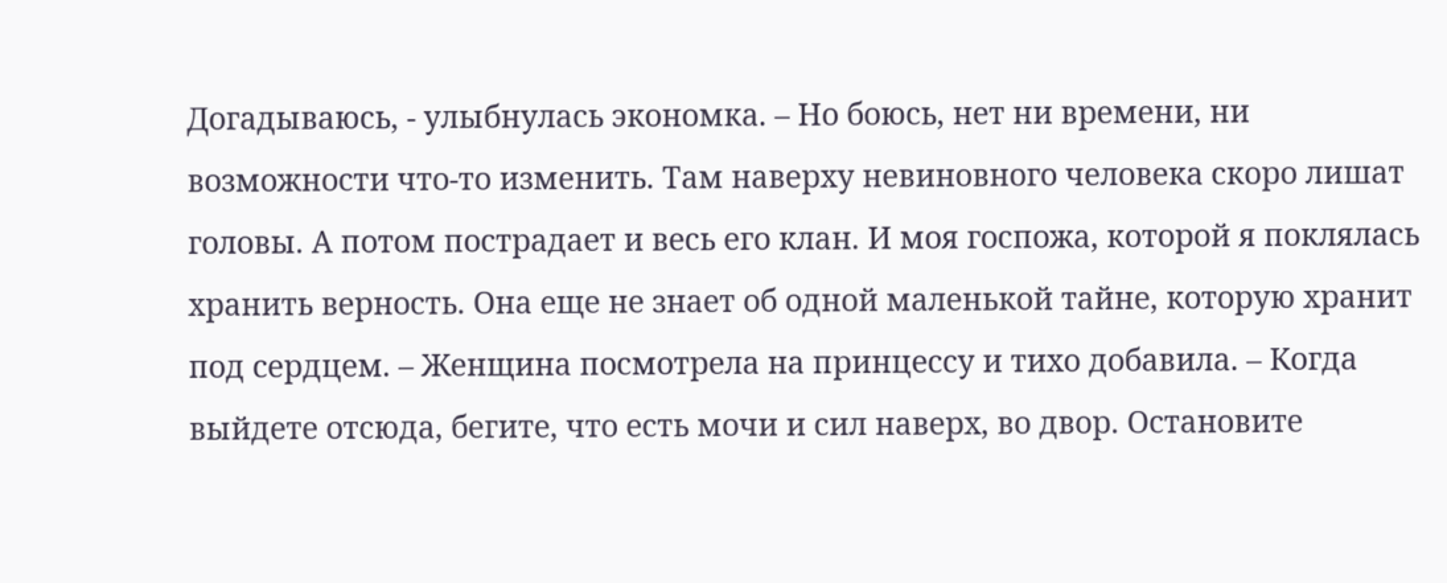Догадываюсь, - улыбнулась экономка. – Но боюсь, нет ни времени, ни возможности что-то изменить. Там наверху невиновного человека скоро лишат головы. А потом пострадает и весь его клан. И моя госпожа, которой я поклялась хранить верность. Она еще не знает об одной маленькой тайне, которую хранит под сердцем. – Женщина посмотрела на принцессу и тихо добавила. – Когда выйдете отсюда, бегите, что есть мочи и сил наверх, во двор. Остановите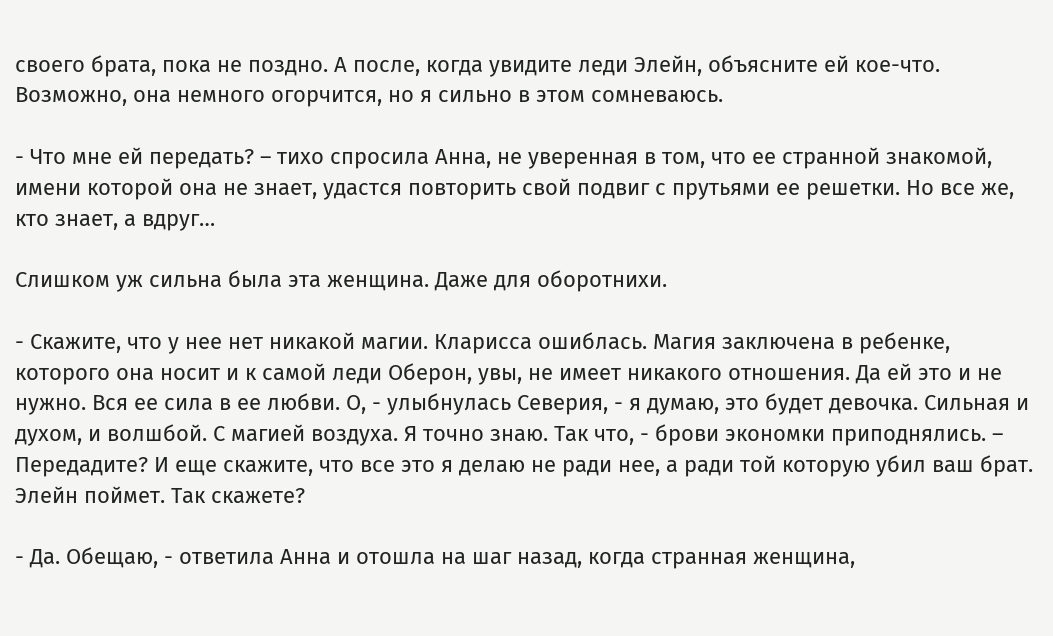своего брата, пока не поздно. А после, когда увидите леди Элейн, объясните ей кое-что. Возможно, она немного огорчится, но я сильно в этом сомневаюсь.

- Что мне ей передать? – тихо спросила Анна, не уверенная в том, что ее странной знакомой, имени которой она не знает, удастся повторить свой подвиг с прутьями ее решетки. Но все же, кто знает, а вдруг…

Слишком уж сильна была эта женщина. Даже для оборотнихи.

- Скажите, что у нее нет никакой магии. Кларисса ошиблась. Магия заключена в ребенке, которого она носит и к самой леди Оберон, увы, не имеет никакого отношения. Да ей это и не нужно. Вся ее сила в ее любви. О, - улыбнулась Северия, - я думаю, это будет девочка. Сильная и духом, и волшбой. С магией воздуха. Я точно знаю. Так что, - брови экономки приподнялись. – Передадите? И еще скажите, что все это я делаю не ради нее, а ради той которую убил ваш брат. Элейн поймет. Так скажете?

- Да. Обещаю, - ответила Анна и отошла на шаг назад, когда странная женщина,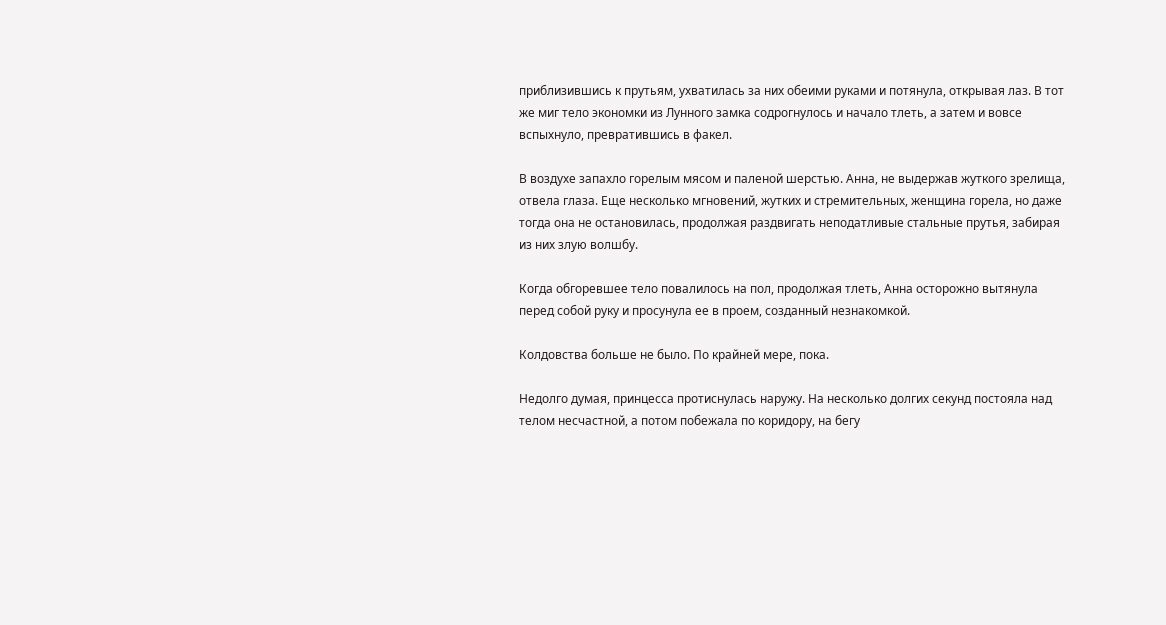приблизившись к прутьям, ухватилась за них обеими руками и потянула, открывая лаз. В тот же миг тело экономки из Лунного замка содрогнулось и начало тлеть, а затем и вовсе вспыхнуло, превратившись в факел.

В воздухе запахло горелым мясом и паленой шерстью. Анна, не выдержав жуткого зрелища, отвела глаза. Еще несколько мгновений, жутких и стремительных, женщина горела, но даже тогда она не остановилась, продолжая раздвигать неподатливые стальные прутья, забирая из них злую волшбу.

Когда обгоревшее тело повалилось на пол, продолжая тлеть, Анна осторожно вытянула перед собой руку и просунула ее в проем, созданный незнакомкой.

Колдовства больше не было. По крайней мере, пока.

Недолго думая, принцесса протиснулась наружу. На несколько долгих секунд постояла над телом несчастной, а потом побежала по коридору, на бегу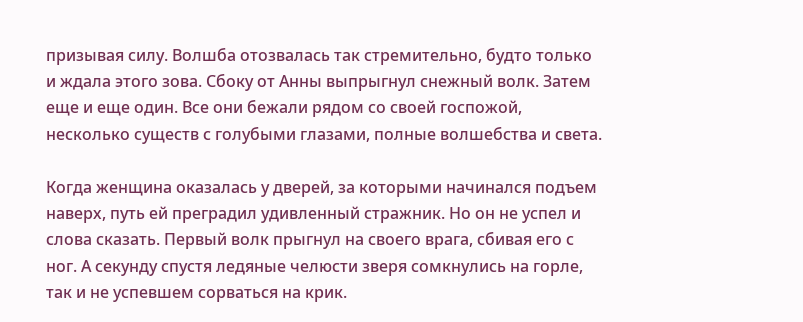призывая силу. Волшба отозвалась так стремительно, будто только и ждала этого зова. Сбоку от Анны выпрыгнул снежный волк. Затем еще и еще один. Все они бежали рядом со своей госпожой, несколько существ с голубыми глазами, полные волшебства и света.

Когда женщина оказалась у дверей, за которыми начинался подъем наверх, путь ей преградил удивленный стражник. Но он не успел и слова сказать. Первый волк прыгнул на своего врага, сбивая его с ног. А секунду спустя ледяные челюсти зверя сомкнулись на горле, так и не успевшем сорваться на крик.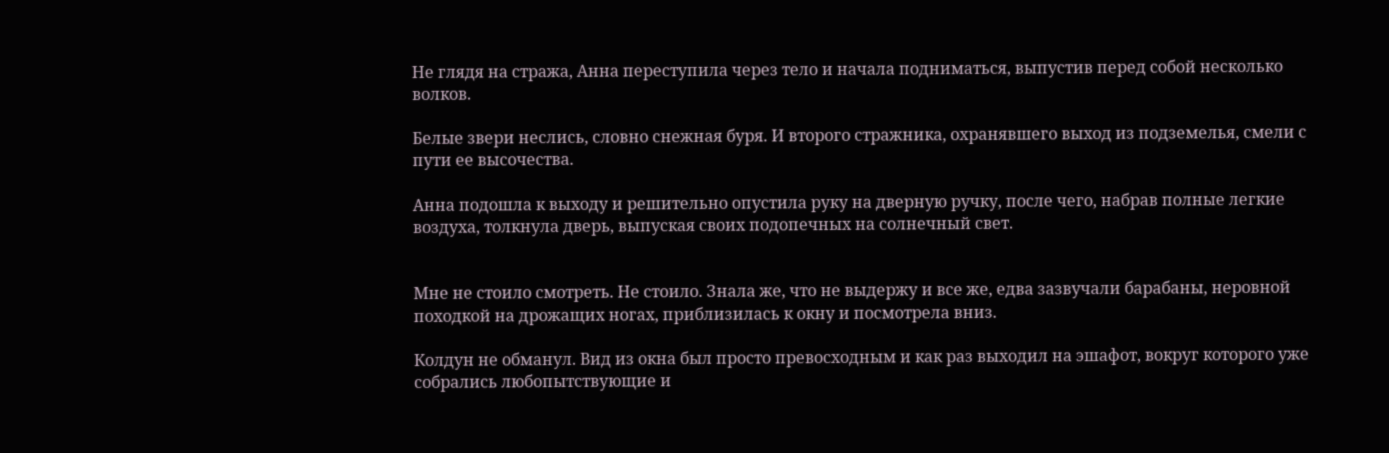Не глядя на стража, Анна переступила через тело и начала подниматься, выпустив перед собой несколько волков.

Белые звери неслись, словно снежная буря. И второго стражника, охранявшего выход из подземелья, смели с пути ее высочества.

Анна подошла к выходу и решительно опустила руку на дверную ручку, после чего, набрав полные легкие воздуха, толкнула дверь, выпуская своих подопечных на солнечный свет.


Мне не стоило смотреть. Не стоило. Знала же, что не выдержу и все же, едва зазвучали барабаны, неровной походкой на дрожащих ногах, приблизилась к окну и посмотрела вниз.

Колдун не обманул. Вид из окна был просто превосходным и как раз выходил на эшафот, вокруг которого уже собрались любопытствующие и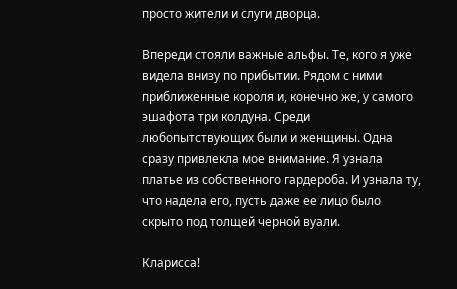просто жители и слуги дворца.

Впереди стояли важные альфы. Те, кого я уже видела внизу по прибытии. Рядом с ними приближенные короля и, конечно же, у самого эшафота три колдуна. Среди любопытствующих были и женщины. Одна сразу привлекла мое внимание. Я узнала платье из собственного гардероба. И узнала ту, что надела его, пусть даже ее лицо было скрыто под толщей черной вуали.

Кларисса!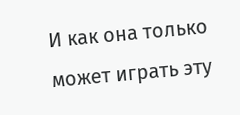И как она только может играть эту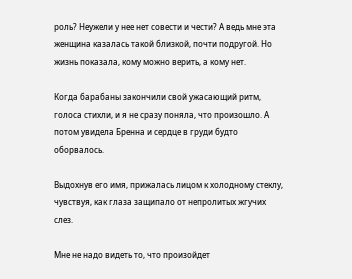роль? Неужели у нее нет совести и чести? А ведь мне эта женщина казалась такой близкой, почти подругой. Но жизнь показала, кому можно верить, а кому нет.

Когда барабаны закончили свой ужасающий ритм, голоса стихли, и я не сразу поняла, что произошло. А потом увидела Бренна и сердце в груди будто оборвалось.

Выдохнув его имя, прижалась лицом к холодному стеклу, чувствуя, как глаза защипало от непролитых жгучих слез.

Мне не надо видеть то, что произойдет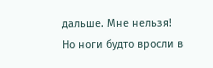дальше. Мне нельзя! Но ноги будто вросли в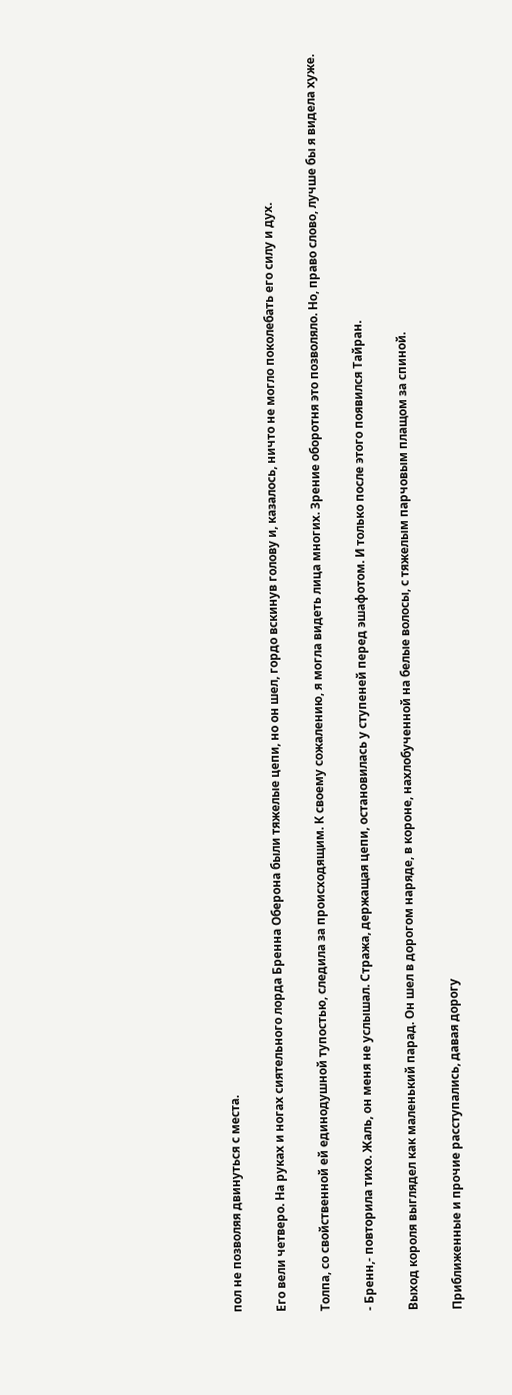пол не позволяя двинуться с места.

Его вели четверо. На руках и ногах сиятельного лорда Бренна Оберона были тяжелые цепи, но он шел, гордо вскинув голову и, казалось, ничто не могло поколебать его силу и дух.

Толпа, со свойственной ей единодушной тупостью, следила за происходящим. К своему сожалению, я могла видеть лица многих. Зрение оборотня это позволяло. Но, право слово, лучше бы я видела хуже.

- Бренн,- повторила тихо. Жаль, он меня не услышал. Стража, держащая цепи, остановилась у ступеней перед эшафотом. И только после этого появился Тайран.

Выход короля выглядел как маленький парад. Он шел в дорогом наряде, в короне, нахлобученной на белые волосы, с тяжелым парчовым плащом за спиной.

Приближенные и прочие расступались, давая дорогу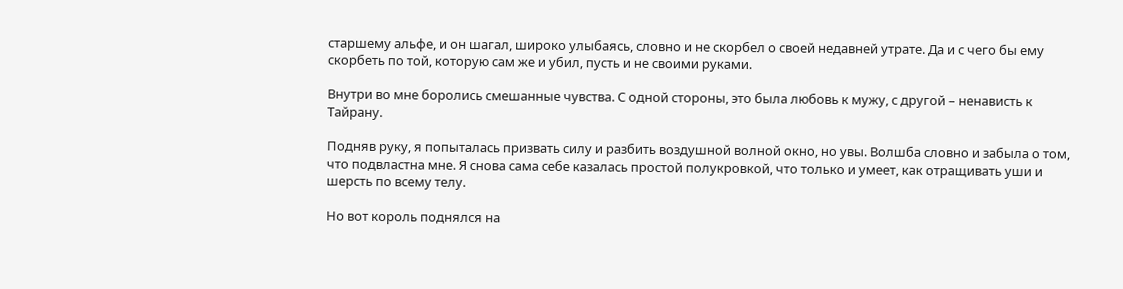старшему альфе, и он шагал, широко улыбаясь, словно и не скорбел о своей недавней утрате. Да и с чего бы ему скорбеть по той, которую сам же и убил, пусть и не своими руками.

Внутри во мне боролись смешанные чувства. С одной стороны, это была любовь к мужу, с другой – ненависть к Тайрану.

Подняв руку, я попыталась призвать силу и разбить воздушной волной окно, но увы. Волшба словно и забыла о том, что подвластна мне. Я снова сама себе казалась простой полукровкой, что только и умеет, как отращивать уши и шерсть по всему телу.

Но вот король поднялся на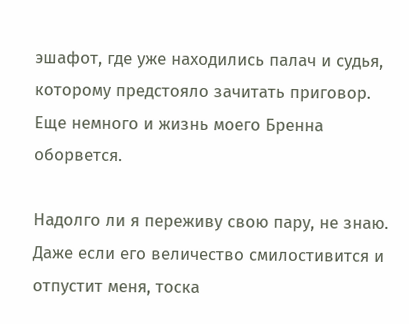эшафот, где уже находились палач и судья, которому предстояло зачитать приговор. Еще немного и жизнь моего Бренна оборвется.

Надолго ли я переживу свою пару, не знаю. Даже если его величество смилостивится и отпустит меня, тоска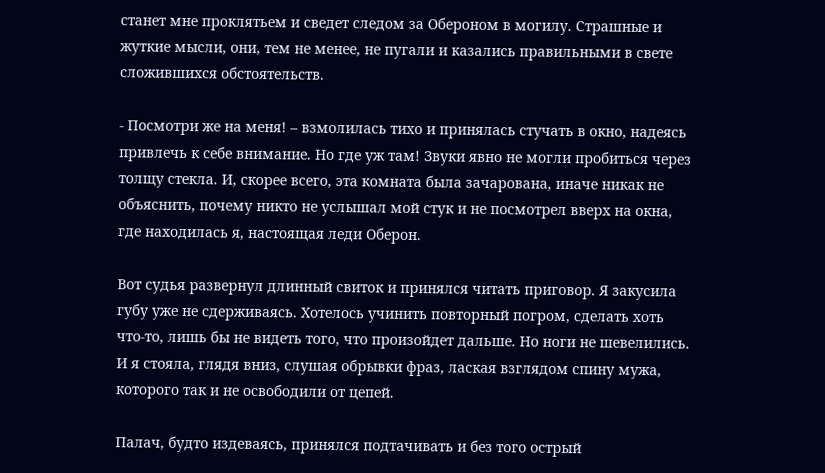станет мне проклятьем и сведет следом за Обероном в могилу. Страшные и жуткие мысли, они, тем не менее, не пугали и казались правильными в свете сложившихся обстоятельств.

- Посмотри же на меня! – взмолилась тихо и принялась стучать в окно, надеясь привлечь к себе внимание. Но где уж там! Звуки явно не могли пробиться через толщу стекла. И, скорее всего, эта комната была зачарована, иначе никак не объяснить, почему никто не услышал мой стук и не посмотрел вверх на окна, где находилась я, настоящая леди Оберон.

Вот судья развернул длинный свиток и принялся читать приговор. Я закусила губу уже не сдерживаясь. Хотелось учинить повторный погром, сделать хоть что-то, лишь бы не видеть того, что произойдет дальше. Но ноги не шевелились. И я стояла, глядя вниз, слушая обрывки фраз, лаская взглядом спину мужа, которого так и не освободили от цепей.

Палач, будто издеваясь, принялся подтачивать и без того острый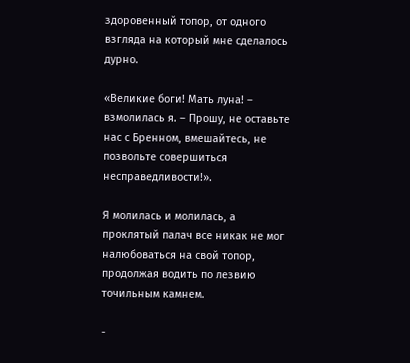здоровенный топор, от одного взгляда на который мне сделалось дурно.

«Великие боги! Мать луна! – взмолилась я. – Прошу, не оставьте нас с Бренном, вмешайтесь, не позвольте совершиться несправедливости!».

Я молилась и молилась, а проклятый палач все никак не мог налюбоваться на свой топор, продолжая водить по лезвию точильным камнем.

-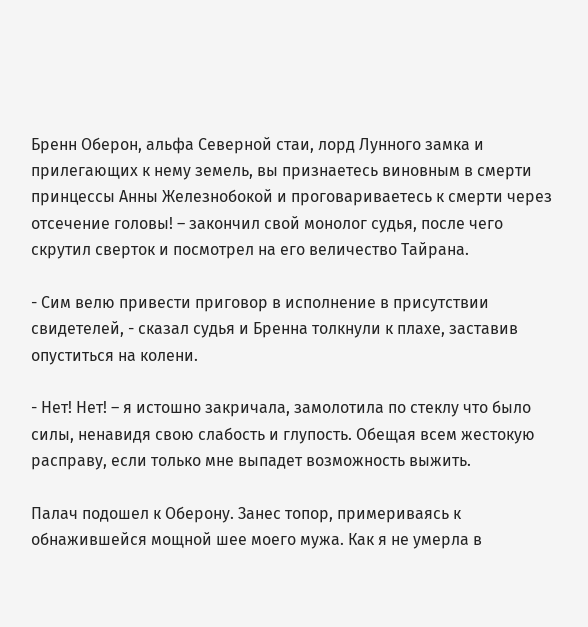Бренн Оберон, альфа Северной стаи, лорд Лунного замка и прилегающих к нему земель, вы признаетесь виновным в смерти принцессы Анны Железнобокой и проговариваетесь к смерти через отсечение головы! – закончил свой монолог судья, после чего скрутил сверток и посмотрел на его величество Тайрана.

- Сим велю привести приговор в исполнение в присутствии свидетелей, - сказал судья и Бренна толкнули к плахе, заставив опуститься на колени.

- Нет! Нет! – я истошно закричала, замолотила по стеклу что было силы, ненавидя свою слабость и глупость. Обещая всем жестокую расправу, если только мне выпадет возможность выжить.

Палач подошел к Оберону. Занес топор, примериваясь к обнажившейся мощной шее моего мужа. Как я не умерла в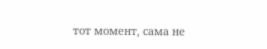тот момент, сама не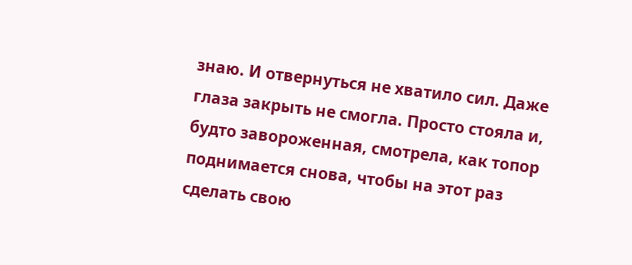знаю. И отвернуться не хватило сил. Даже глаза закрыть не смогла. Просто стояла и, будто завороженная, смотрела, как топор поднимается снова, чтобы на этот раз сделать свою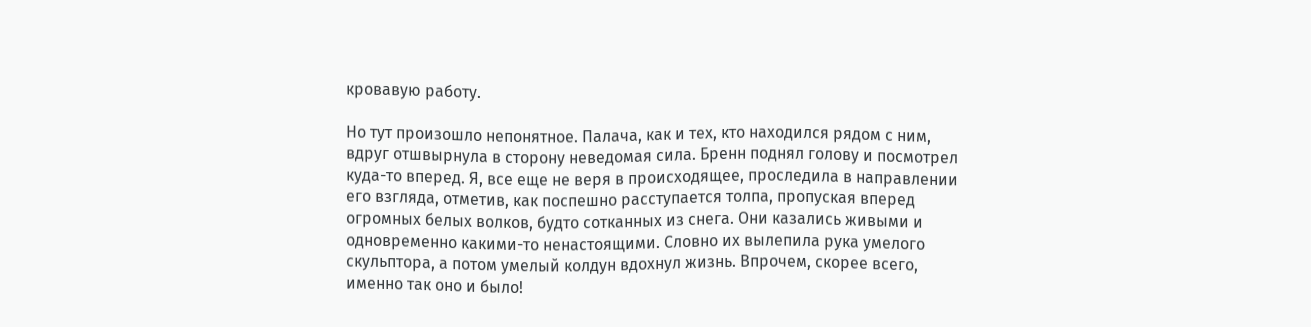кровавую работу.

Но тут произошло непонятное. Палача, как и тех, кто находился рядом с ним, вдруг отшвырнула в сторону неведомая сила. Бренн поднял голову и посмотрел куда-то вперед. Я, все еще не веря в происходящее, проследила в направлении его взгляда, отметив, как поспешно расступается толпа, пропуская вперед огромных белых волков, будто сотканных из снега. Они казались живыми и одновременно какими-то ненастоящими. Словно их вылепила рука умелого скульптора, а потом умелый колдун вдохнул жизнь. Впрочем, скорее всего, именно так оно и было!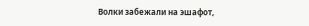Волки забежали на эшафот,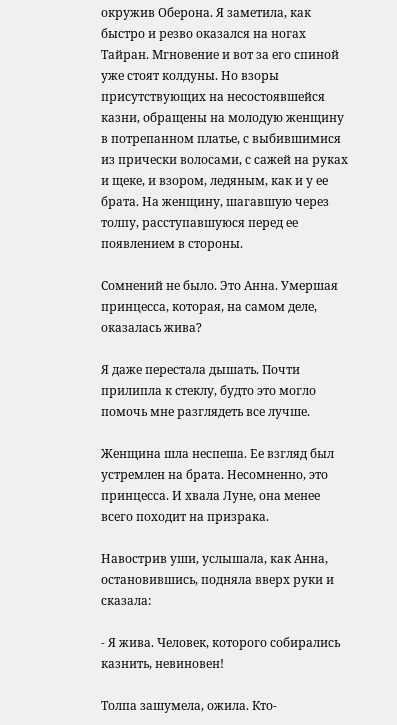окружив Оберона. Я заметила, как быстро и резво оказался на ногах Тайран. Мгновение и вот за его спиной уже стоят колдуны. Но взоры присутствующих на несостоявшейся казни, обращены на молодую женщину в потрепанном платье, с выбившимися из прически волосами, с сажей на руках и щеке, и взором, ледяным, как и у ее брата. На женщину, шагавшую через толпу, расступавшуюся перед ее появлением в стороны.

Сомнений не было. Это Анна. Умершая принцесса, которая, на самом деле, оказалась жива?

Я даже перестала дышать. Почти прилипла к стеклу, будто это могло помочь мне разглядеть все лучше.

Женщина шла неспеша. Ее взгляд был устремлен на брата. Несомненно, это принцесса. И хвала Луне, она менее всего походит на призрака.

Навострив уши, услышала, как Анна, остановившись, подняла вверх руки и сказала:

- Я жива. Человек, которого собирались казнить, невиновен!

Толпа зашумела, ожила. Кто-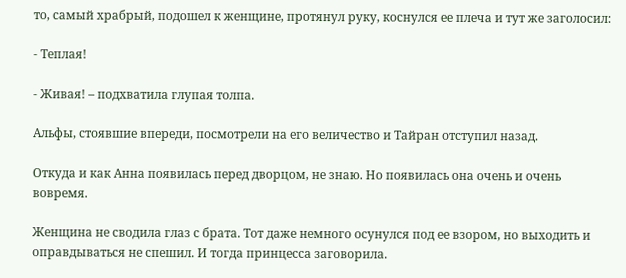то, самый храбрый, подошел к женщине, протянул руку, коснулся ее плеча и тут же заголосил:

- Теплая!

- Живая! – подхватила глупая толпа.

Альфы, стоявшие впереди, посмотрели на его величество и Тайран отступил назад.

Откуда и как Анна появилась перед дворцом, не знаю. Но появилась она очень и очень вовремя.

Женщина не сводила глаз с брата. Тот даже немного осунулся под ее взором, но выходить и оправдываться не спешил. И тогда принцесса заговорила.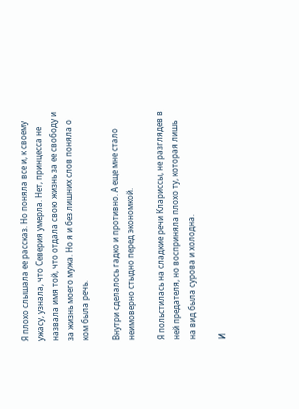Я плохо слышала ее рассказ. Но поняла все и, к своему ужасу, узнала, что Северия умерла. Нет, принцесса не назвала имя той, что отдала свою жизнь за ее свободу и за жизнь моего мужа. Но я и без лишних слов поняла о ком была речь.

Внутри сделалось гадко и противно. А еще мне стало неимоверно стыдно перед экономкой.

Я польстилась на сладкие речи Клариссы, не разглядев в ней предателя, но восприняла плохо ту, которая лишь на вид была сурова и холодна.

И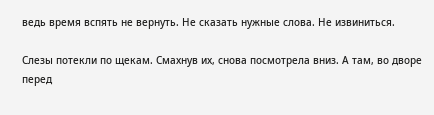ведь время вспять не вернуть. Не сказать нужные слова. Не извиниться.

Слезы потекли по щекам. Смахнув их, снова посмотрела вниз. А там, во дворе перед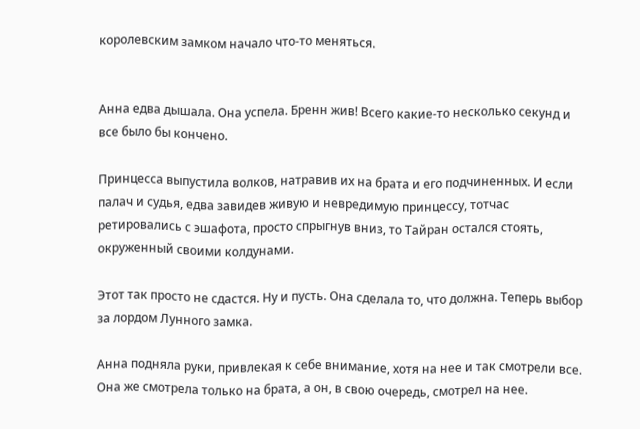королевским замком начало что-то меняться.


Анна едва дышала. Она успела. Бренн жив! Всего какие-то несколько секунд и все было бы кончено.

Принцесса выпустила волков, натравив их на брата и его подчиненных. И если палач и судья, едва завидев живую и невредимую принцессу, тотчас ретировались с эшафота, просто спрыгнув вниз, то Тайран остался стоять, окруженный своими колдунами.

Этот так просто не сдастся. Ну и пусть. Она сделала то, что должна. Теперь выбор за лордом Лунного замка.

Анна подняла руки, привлекая к себе внимание, хотя на нее и так смотрели все. Она же смотрела только на брата, а он, в свою очередь, смотрел на нее.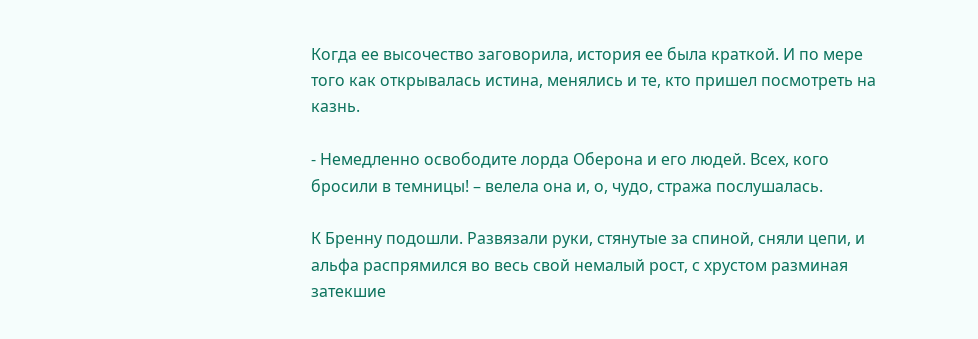Когда ее высочество заговорила, история ее была краткой. И по мере того как открывалась истина, менялись и те, кто пришел посмотреть на казнь.

- Немедленно освободите лорда Оберона и его людей. Всех, кого бросили в темницы! – велела она и, о, чудо, стража послушалась.

К Бренну подошли. Развязали руки, стянутые за спиной, сняли цепи, и альфа распрямился во весь свой немалый рост, с хрустом разминая затекшие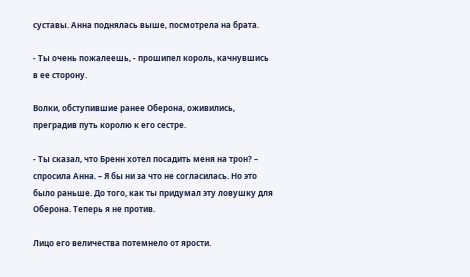суставы. Анна поднялась выше, посмотрела на брата.

- Ты очень пожалеешь, - прошипел король, качнувшись в ее сторону.

Волки, обступившие ранее Оберона, оживились, преградив путь королю к его сестре.

- Ты сказал, что Бренн хотел посадить меня на трон? – спросила Анна. – Я бы ни за что не согласилась. Но это было раньше. До того, как ты придумал эту ловушку для Оберона. Теперь я не против.

Лицо его величества потемнело от ярости.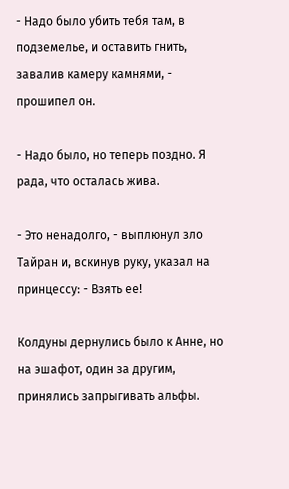- Надо было убить тебя там, в подземелье, и оставить гнить, завалив камеру камнями, - прошипел он.

- Надо было, но теперь поздно. Я рада, что осталась жива.

- Это ненадолго, - выплюнул зло Тайран и, вскинув руку, указал на принцессу: - Взять ее!

Колдуны дернулись было к Анне, но на эшафот, один за другим, принялись запрыгивать альфы.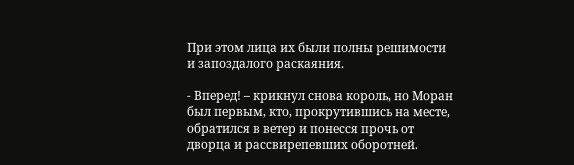При этом лица их были полны решимости и запоздалого раскаяния.

- Вперед! – крикнул снова король, но Моран был первым, кто, прокрутившись на месте, обратился в ветер и понесся прочь от дворца и рассвирепевших оборотней.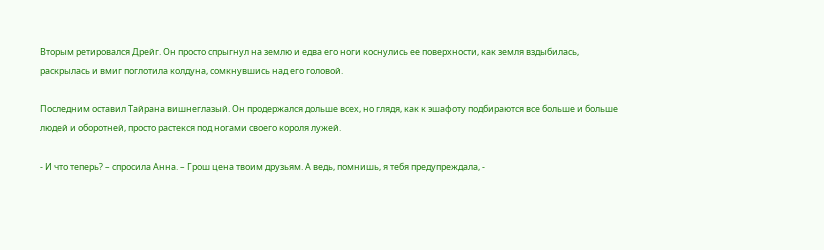Вторым ретировался Дрейг. Он просто спрыгнул на землю и едва его ноги коснулись ее поверхности, как земля вздыбилась, раскрылась и вмиг поглотила колдуна, сомкнувшись над его головой.

Последним оставил Тайрана вишнеглазый. Он продержался дольше всех, но глядя, как к эшафоту подбираются все больше и больше людей и оборотней, просто растекся под ногами своего короля лужей.

- И что теперь? – спросила Анна. – Грош цена твоим друзьям. А ведь, помнишь, я тебя предупреждала, -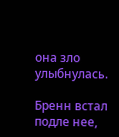она зло улыбнулась.

Бренн встал подле нее,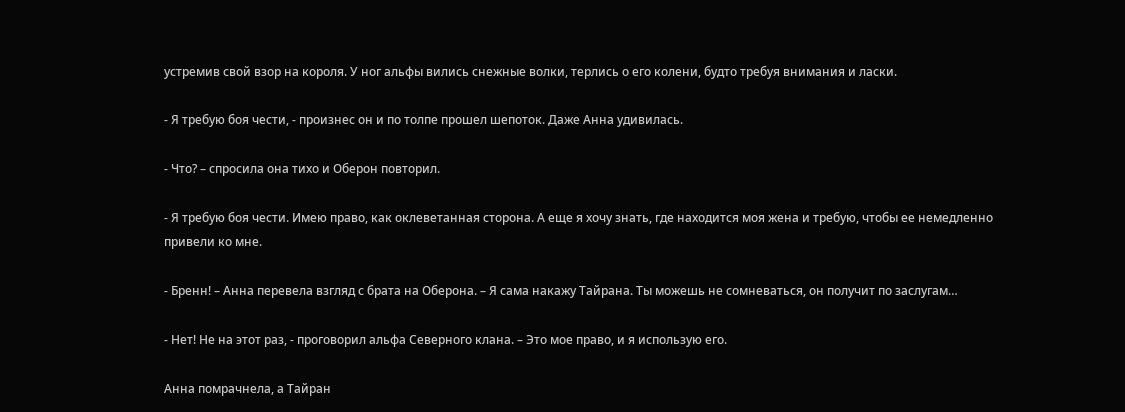устремив свой взор на короля. У ног альфы вились снежные волки, терлись о его колени, будто требуя внимания и ласки.

- Я требую боя чести, - произнес он и по толпе прошел шепоток. Даже Анна удивилась.

- Что? – спросила она тихо и Оберон повторил.

- Я требую боя чести. Имею право, как оклеветанная сторона. А еще я хочу знать, где находится моя жена и требую, чтобы ее немедленно привели ко мне.

- Бренн! – Анна перевела взгляд с брата на Оберона. – Я сама накажу Тайрана. Ты можешь не сомневаться, он получит по заслугам…

- Нет! Не на этот раз, - проговорил альфа Северного клана. – Это мое право, и я использую его.

Анна помрачнела, а Тайран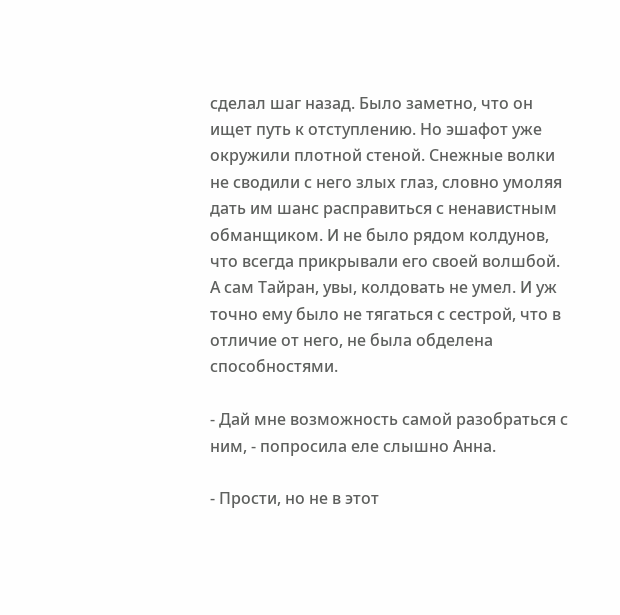сделал шаг назад. Было заметно, что он ищет путь к отступлению. Но эшафот уже окружили плотной стеной. Снежные волки не сводили с него злых глаз, словно умоляя дать им шанс расправиться с ненавистным обманщиком. И не было рядом колдунов, что всегда прикрывали его своей волшбой. А сам Тайран, увы, колдовать не умел. И уж точно ему было не тягаться с сестрой, что в отличие от него, не была обделена способностями.

- Дай мне возможность самой разобраться с ним, - попросила еле слышно Анна.

- Прости, но не в этот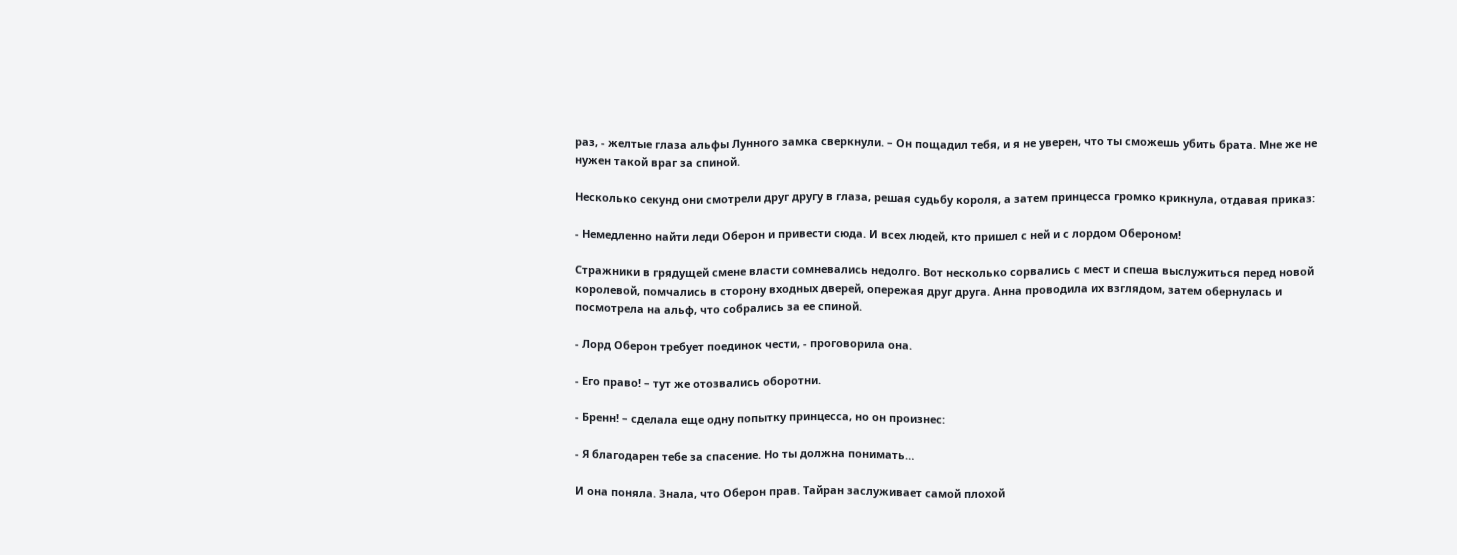раз, - желтые глаза альфы Лунного замка сверкнули. – Он пощадил тебя, и я не уверен, что ты сможешь убить брата. Мне же не нужен такой враг за спиной.

Несколько секунд они смотрели друг другу в глаза, решая судьбу короля, а затем принцесса громко крикнула, отдавая приказ:

- Немедленно найти леди Оберон и привести сюда. И всех людей, кто пришел с ней и с лордом Обероном!

Стражники в грядущей смене власти сомневались недолго. Вот несколько сорвались с мест и спеша выслужиться перед новой королевой, помчались в сторону входных дверей, опережая друг друга. Анна проводила их взглядом, затем обернулась и посмотрела на альф, что собрались за ее спиной.

- Лорд Оберон требует поединок чести, - проговорила она.

- Его право! – тут же отозвались оборотни.

- Бренн! – сделала еще одну попытку принцесса, но он произнес:

- Я благодарен тебе за спасение. Но ты должна понимать…

И она поняла. Знала, что Оберон прав. Тайран заслуживает самой плохой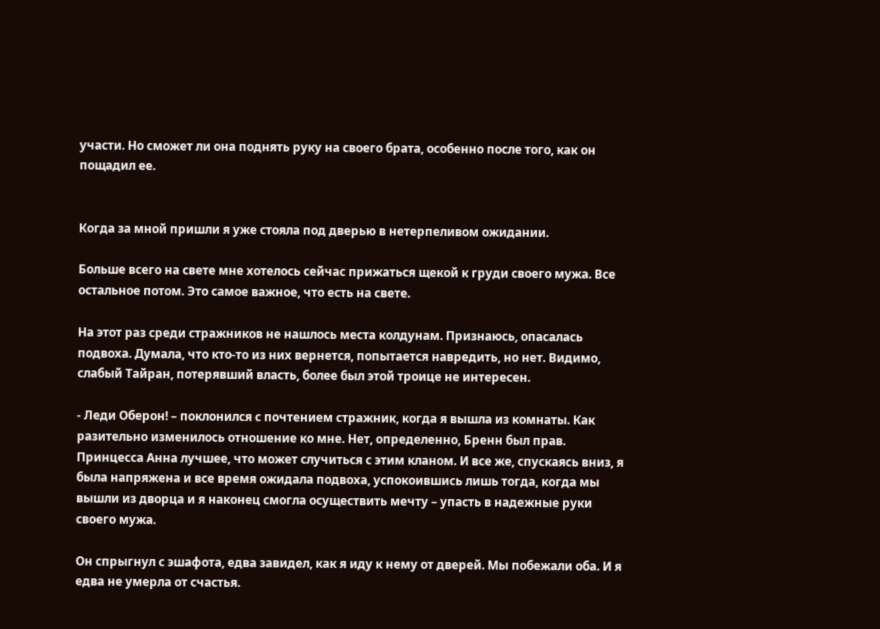участи. Но сможет ли она поднять руку на своего брата, особенно после того, как он пощадил ее.


Когда за мной пришли я уже стояла под дверью в нетерпеливом ожидании.

Больше всего на свете мне хотелось сейчас прижаться щекой к груди своего мужа. Все остальное потом. Это самое важное, что есть на свете.

На этот раз среди стражников не нашлось места колдунам. Признаюсь, опасалась подвоха. Думала, что кто-то из них вернется, попытается навредить, но нет. Видимо, слабый Тайран, потерявший власть, более был этой троице не интересен.

- Леди Оберон! – поклонился с почтением стражник, когда я вышла из комнаты. Как разительно изменилось отношение ко мне. Нет, определенно, Бренн был прав. Принцесса Анна лучшее, что может случиться с этим кланом. И все же, спускаясь вниз, я была напряжена и все время ожидала подвоха, успокоившись лишь тогда, когда мы вышли из дворца и я наконец смогла осуществить мечту – упасть в надежные руки своего мужа.

Он спрыгнул с эшафота, едва завидел, как я иду к нему от дверей. Мы побежали оба. И я едва не умерла от счастья.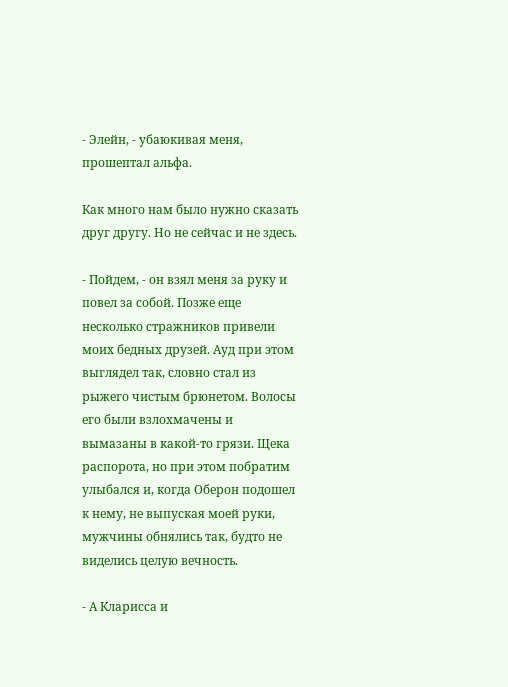- Элейн, - убаюкивая меня, прошептал альфа.

Как много нам было нужно сказать друг другу. Но не сейчас и не здесь.

- Пойдем, - он взял меня за руку и повел за собой. Позже еще несколько стражников привели моих бедных друзей. Ауд при этом выглядел так, словно стал из рыжего чистым брюнетом. Волосы его были взлохмачены и вымазаны в какой-то грязи. Щека распорота, но при этом побратим улыбался и, когда Оберон подошел к нему, не выпуская моей руки, мужчины обнялись так, будто не виделись целую вечность.

- А Кларисса и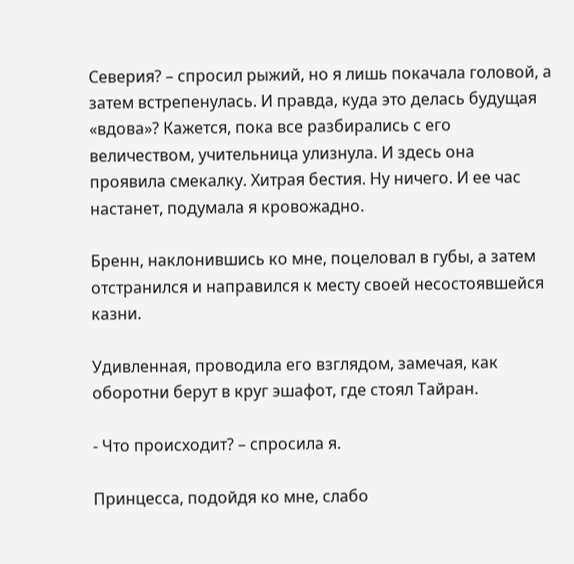Северия? – спросил рыжий, но я лишь покачала головой, а затем встрепенулась. И правда, куда это делась будущая «вдова»? Кажется, пока все разбирались с его величеством, учительница улизнула. И здесь она проявила смекалку. Хитрая бестия. Ну ничего. И ее час настанет, подумала я кровожадно.

Бренн, наклонившись ко мне, поцеловал в губы, а затем отстранился и направился к месту своей несостоявшейся казни.

Удивленная, проводила его взглядом, замечая, как оборотни берут в круг эшафот, где стоял Тайран.

- Что происходит? – спросила я.

Принцесса, подойдя ко мне, слабо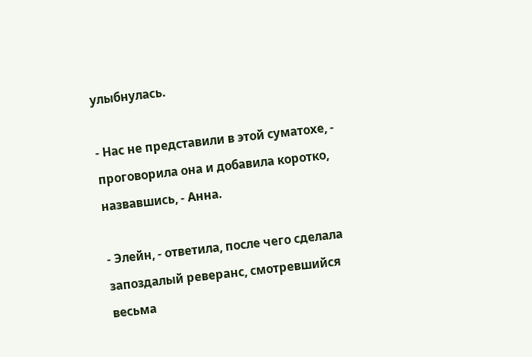улыбнулась.

- Нас не представили в этой суматохе, - проговорила она и добавила коротко, назвавшись, - Анна.

- Элейн, - ответила, после чего сделала запоздалый реверанс, смотревшийся весьма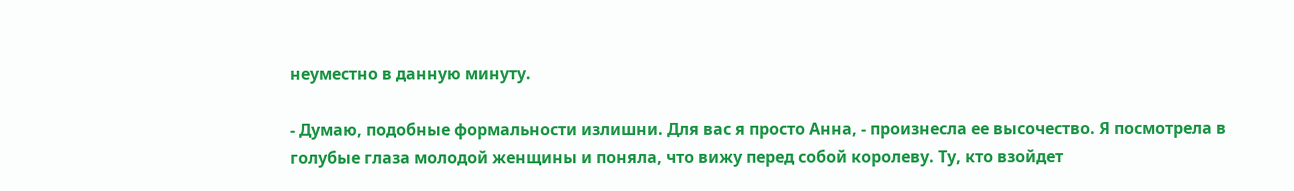неуместно в данную минуту.

- Думаю, подобные формальности излишни. Для вас я просто Анна, - произнесла ее высочество. Я посмотрела в голубые глаза молодой женщины и поняла, что вижу перед собой королеву. Ту, кто взойдет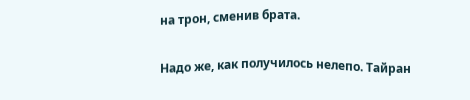на трон, сменив брата.

Надо же, как получилось нелепо. Тайран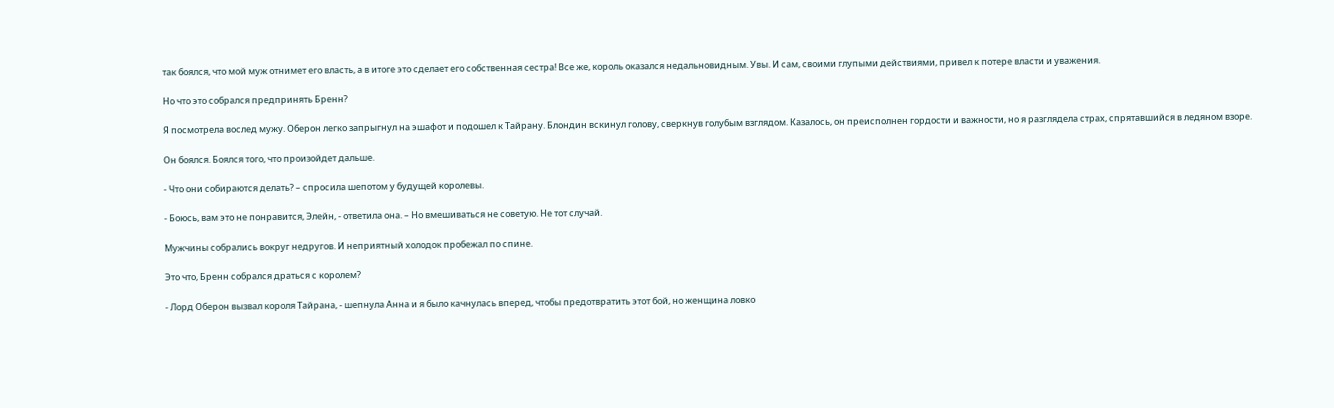так боялся, что мой муж отнимет его власть, а в итоге это сделает его собственная сестра! Все же, король оказался недальновидным. Увы. И сам, своими глупыми действиями, привел к потере власти и уважения.

Но что это собрался предпринять Бренн?

Я посмотрела вослед мужу. Оберон легко запрыгнул на эшафот и подошел к Тайрану. Блондин вскинул голову, сверкнув голубым взглядом. Казалось, он преисполнен гордости и важности, но я разглядела страх, спрятавшийся в ледяном взоре.

Он боялся. Боялся того, что произойдет дальше.

- Что они собираются делать? – спросила шепотом у будущей королевы.

- Боюсь, вам это не понравится, Элейн, - ответила она. – Но вмешиваться не советую. Не тот случай.

Мужчины собрались вокруг недругов. И неприятный холодок пробежал по спине.

Это что, Бренн собрался драться с королем?

- Лорд Оберон вызвал короля Тайрана, - шепнула Анна и я было качнулась вперед, чтобы предотвратить этот бой, но женщина ловко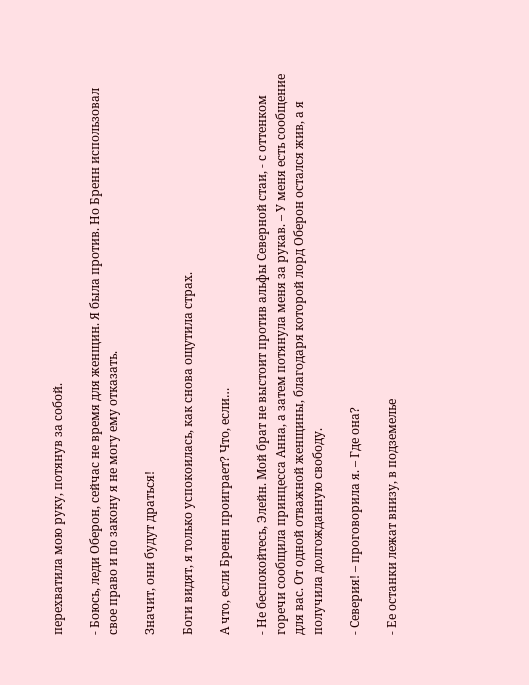перехватила мою руку, потянув за собой.

- Боюсь, леди Оберон, сейчас не время для женщин. Я была против. Но Бренн использовал свое право и по закону я не могу ему отказать.

Значит, они будут драться!

Боги видят, я только успокоилась, как снова ощутила страх.

А что, если Бренн проиграет? Что, если…

- Не беспокойтесь, Элейн. Мой брат не выстоит против альфы Северной стаи, - с оттенком горечи сообщила принцесса Анна, а затем потянула меня за рукав. – У меня есть сообщение для вас. От одной отважной женщины, благодаря которой лорд Оберон остался жив, а я получила долгожданную свободу.

- Северия! – проговорила я. – Где она?

- Ее останки лежат внизу, в подземелье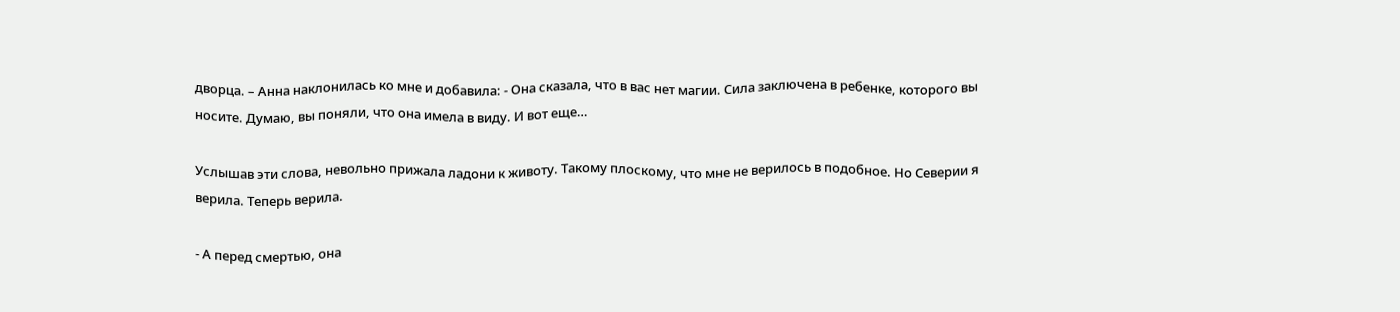дворца. – Анна наклонилась ко мне и добавила: - Она сказала, что в вас нет магии. Сила заключена в ребенке, которого вы носите. Думаю, вы поняли, что она имела в виду. И вот еще…

Услышав эти слова, невольно прижала ладони к животу. Такому плоскому, что мне не верилось в подобное. Но Северии я верила. Теперь верила.

- А перед смертью, она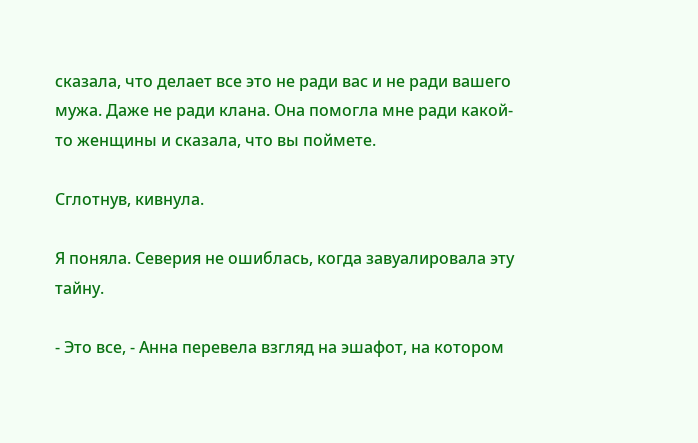сказала, что делает все это не ради вас и не ради вашего мужа. Даже не ради клана. Она помогла мне ради какой-то женщины и сказала, что вы поймете.

Сглотнув, кивнула.

Я поняла. Северия не ошиблась, когда завуалировала эту тайну.

- Это все, - Анна перевела взгляд на эшафот, на котором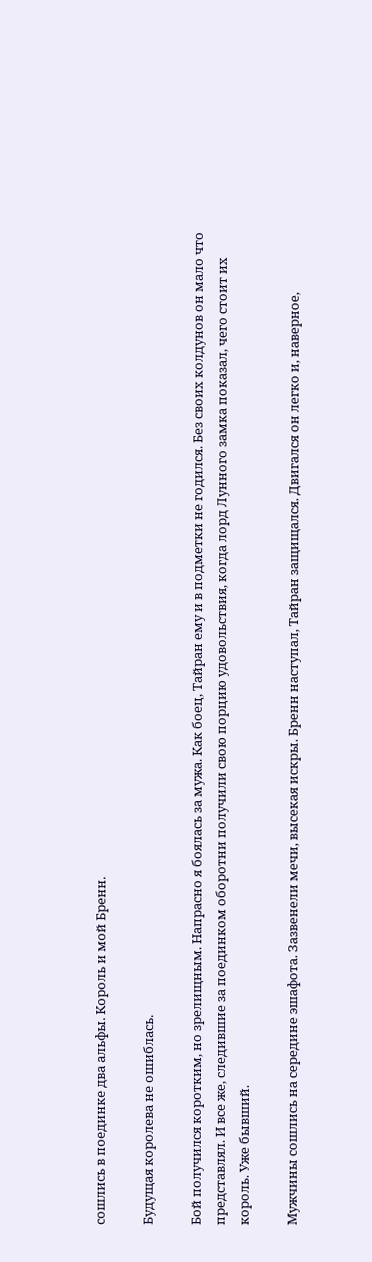сошлись в поединке два альфы. Король и мой Бренн.

Будущая королева не ошиблась.

Бой получился коротким, но зрелищным. Напрасно я боялась за мужа. Как боец, Тайран ему и в подметки не годился. Без своих колдунов он мало что представлял. И все же, следившие за поединком оборотни получили свою порцию удовольствия, когда лорд Лунного замка показал, чего стоит их король. Уже бывший.

Мужчины сошлись на середине эшафота. Зазвенели мечи, высекая искры. Бренн наступал, Тайран защищался. Двигался он легко и, наверное,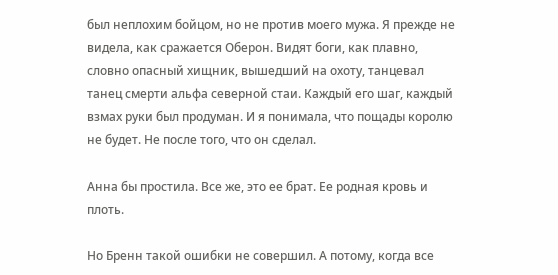был неплохим бойцом, но не против моего мужа. Я прежде не видела, как сражается Оберон. Видят боги, как плавно, словно опасный хищник, вышедший на охоту, танцевал танец смерти альфа северной стаи. Каждый его шаг, каждый взмах руки был продуман. И я понимала, что пощады королю не будет. Не после того, что он сделал.

Анна бы простила. Все же, это ее брат. Ее родная кровь и плоть.

Но Бренн такой ошибки не совершил. А потому, когда все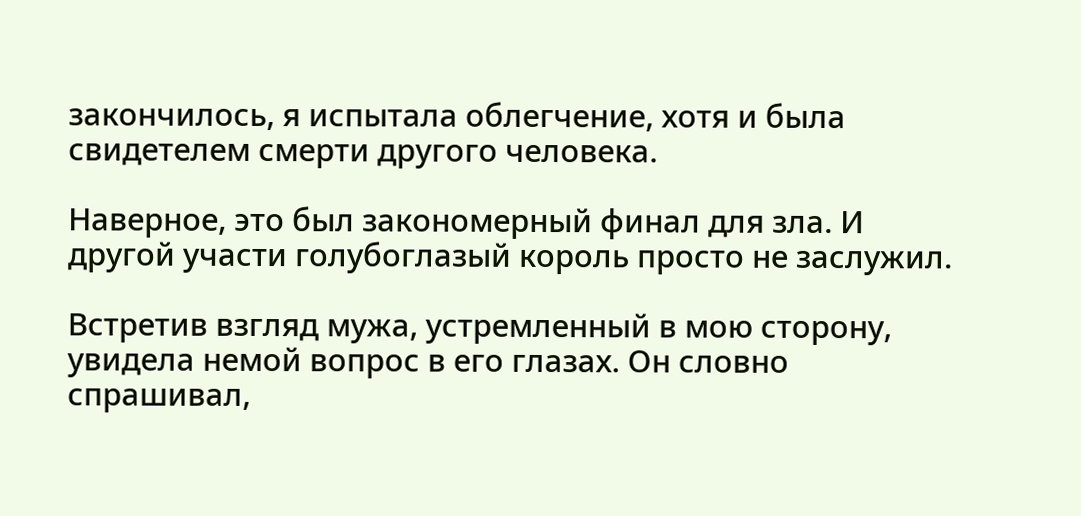закончилось, я испытала облегчение, хотя и была свидетелем смерти другого человека.

Наверное, это был закономерный финал для зла. И другой участи голубоглазый король просто не заслужил.

Встретив взгляд мужа, устремленный в мою сторону, увидела немой вопрос в его глазах. Он словно спрашивал,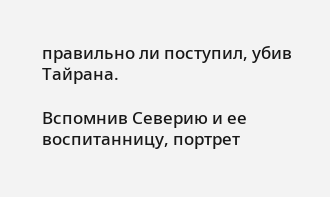правильно ли поступил, убив Тайрана.

Вспомнив Северию и ее воспитанницу, портрет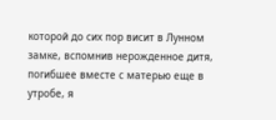которой до сих пор висит в Лунном замке, вспомнив нерожденное дитя, погибшее вместе с матерью еще в утробе, я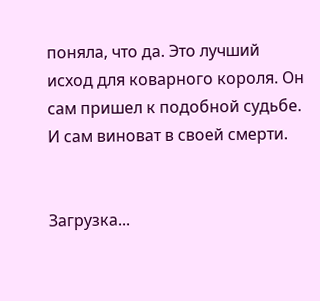поняла, что да. Это лучший исход для коварного короля. Он сам пришел к подобной судьбе. И сам виноват в своей смерти.


Загрузка...